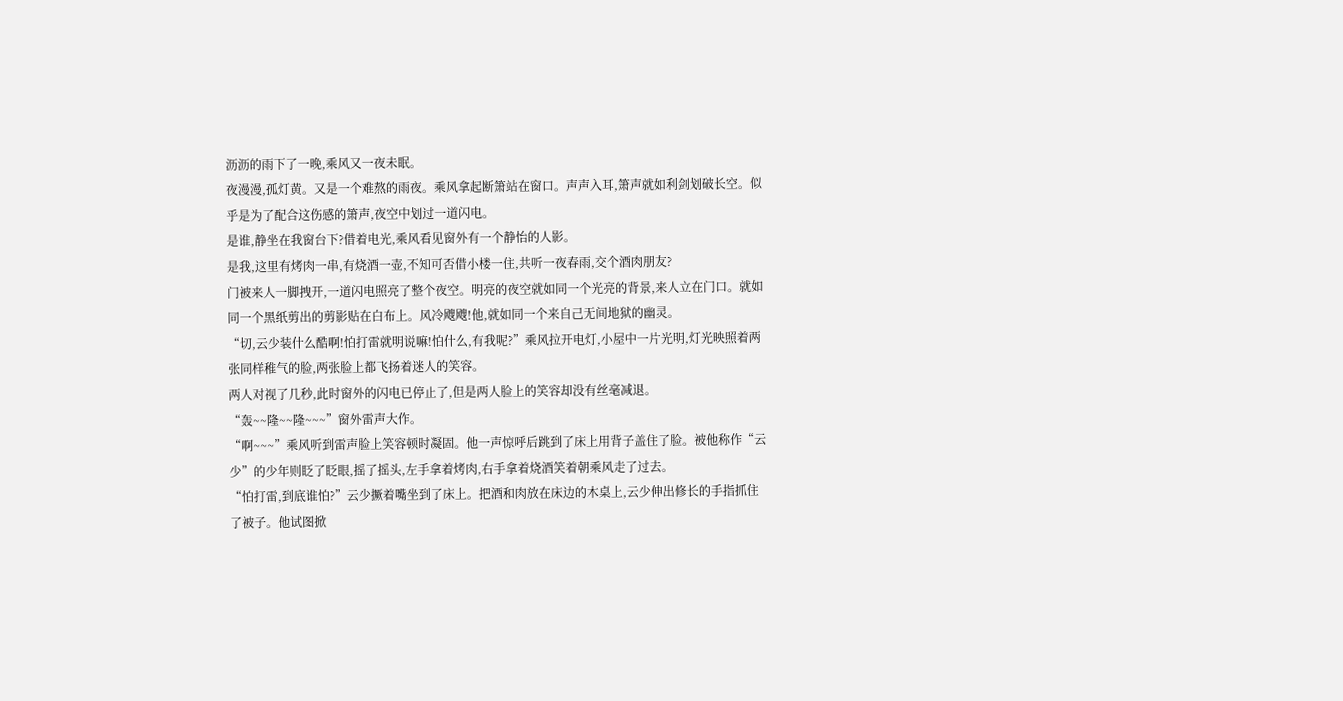沥沥的雨下了一晚,乘风又一夜未眠。
夜漫漫,孤灯黄。又是一个难熬的雨夜。乘风拿起断箫站在窗口。声声入耳,箫声就如利剑划破长空。似乎是为了配合这伤感的箫声,夜空中划过一道闪电。
是谁,静坐在我窗台下?借着电光,乘风看见窗外有一个静怡的人影。
是我,这里有烤肉一串,有烧酒一壶,不知可否借小楼一住,共听一夜春雨,交个酒肉朋友?
门被来人一脚拽开,一道闪电照亮了整个夜空。明亮的夜空就如同一个光亮的背景,来人立在门口。就如同一个黑纸剪出的剪影贴在白布上。风冷飕飕!他,就如同一个来自己无间地狱的幽灵。
“切,云少装什么酷啊!怕打雷就明说嘛!怕什么,有我呢?”乘风拉开电灯,小屋中一片光明,灯光映照着两张同样稚气的脸,两张脸上都飞扬着迷人的笑容。
两人对视了几秒,此时窗外的闪电已停止了,但是两人脸上的笑容却没有丝毫减退。
“轰~~隆~~隆~~~”窗外雷声大作。
“啊~~~”乘风听到雷声脸上笑容顿时凝固。他一声惊呼后跳到了床上用背子盖住了脸。被他称作“云少”的少年则眨了眨眼,摇了摇头,左手拿着烤肉,右手拿着烧酒笑着朝乘风走了过去。
“怕打雷,到底谁怕?”云少撅着嘴坐到了床上。把酒和肉放在床边的木桌上,云少伸出修长的手指抓住了被子。他试图掀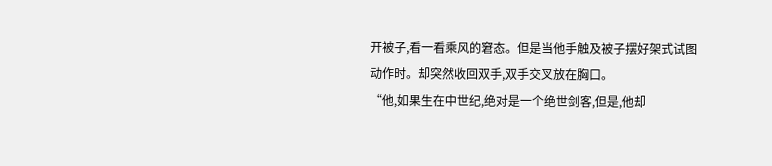开被子,看一看乘风的窘态。但是当他手触及被子摆好架式试图动作时。却突然收回双手,双手交叉放在胸口。
“他,如果生在中世纪,绝对是一个绝世剑客,但是,他却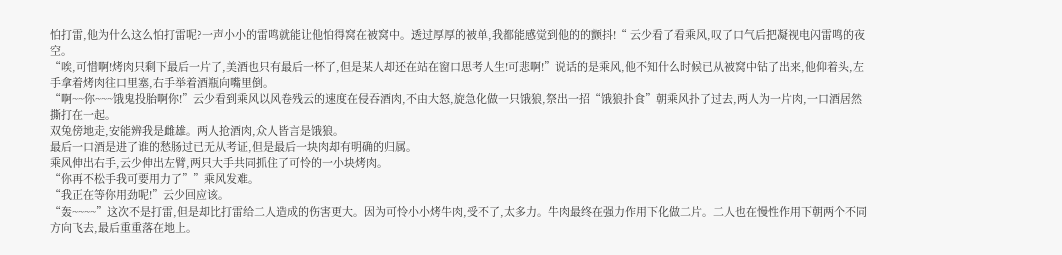怕打雷,他为什么这么怕打雷呢?一声小小的雷鸣就能让他怕得窝在被窝中。透过厚厚的被单,我都能感觉到他的的颤抖!“ 云少看了看乘风,叹了口气后把凝视电闪雷鸣的夜空。
“唉,可惜啊!烤肉只剩下最后一片了,美酒也只有最后一杯了,但是某人却还在站在窗口思考人生!可悲啊!”说话的是乘风,他不知什么时候已从被窝中钻了出来,他仰着头,左手拿着烤肉往口里塞,右手举着酒瓶向嘴里倒。
“啊~~你~~~饿鬼投胎啊你!”云少看到乘风以风卷残云的速度在侵吞酒肉,不由大怒,旋急化做一只饿狼,祭出一招“饿狼扑食”朝乘风扑了过去,两人为一片肉,一口酒居然撕打在一起。
双兔傍地走,安能辨我是雌雄。两人抢酒肉,众人皆言是饿狼。
最后一口酒是进了谁的愁肠过已无从考证,但是最后一块肉却有明确的归属。
乘风伸出右手,云少伸出左臂,两只大手共同抓住了可怜的一小块烤肉。
“你再不松手我可要用力了””乘风发难。
“我正在等你用劲呢!”云少回应该。
“轰~~~~”这次不是打雷,但是却比打雷给二人造成的伤害更大。因为可怜小小烤牛肉,受不了,太多力。牛肉最终在强力作用下化做二片。二人也在慢性作用下朝两个不同方向飞去,最后重重落在地上。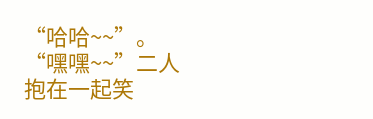“哈哈~~”。“嘿嘿~~”二人抱在一起笑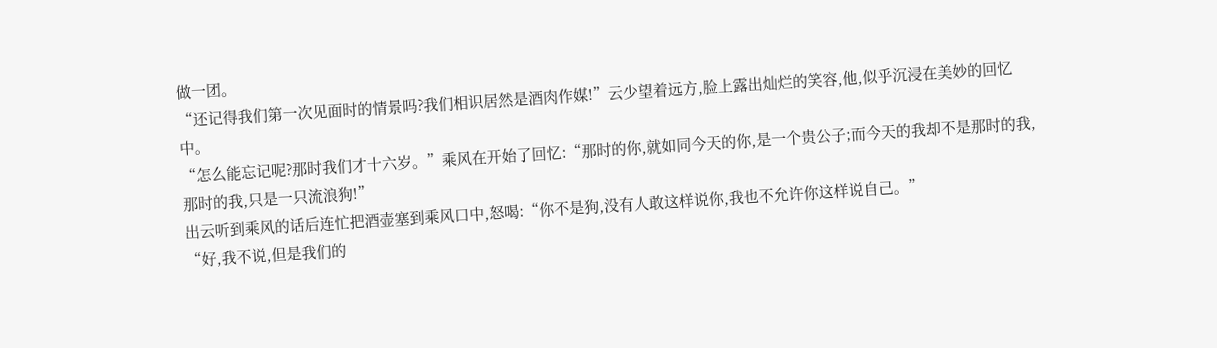做一团。
“还记得我们第一次见面时的情景吗?我们相识居然是酒肉作媒!”云少望着远方,脸上露出灿烂的笑容,他,似乎沉浸在美妙的回忆中。
“怎么能忘记呢?那时我们才十六岁。”乘风在开始了回忆:“那时的你,就如同今天的你,是一个贵公子;而今天的我却不是那时的我,那时的我,只是一只流浪狗!”
出云听到乘风的话后连忙把酒壶塞到乘风口中,怒喝:“你不是狗,没有人敢这样说你,我也不允许你这样说自己。”
“好,我不说,但是我们的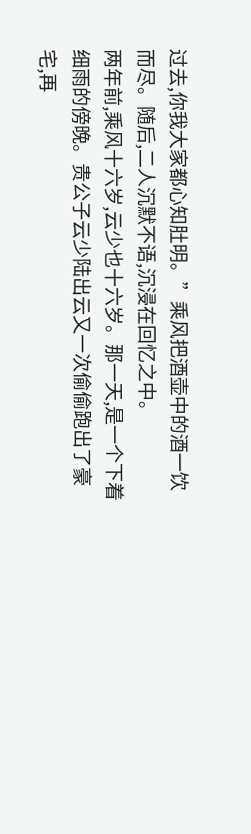过去,你我大家都心知肚明。”乘风把酒壶中的酒一饮而尽。随后,二人沉默不语,沉浸在回忆之中。
两年前,乘风十六岁,云少也十六岁。那一天,是一个下着细雨的傍晚。贵公子云少陆出云又一次偷偷跑出了豪宅,再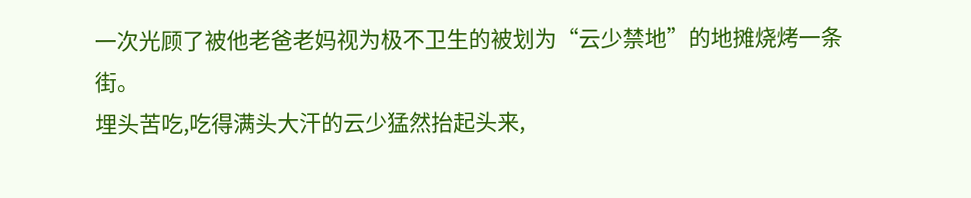一次光顾了被他老爸老妈视为极不卫生的被划为“云少禁地”的地摊烧烤一条街。
埋头苦吃,吃得满头大汗的云少猛然抬起头来,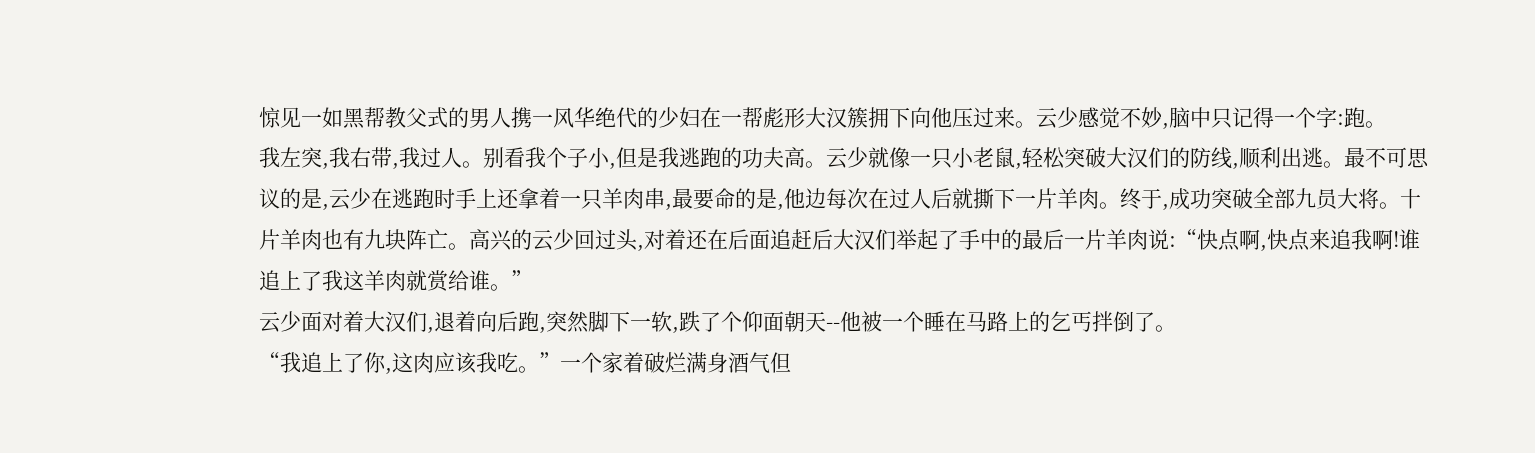惊见一如黑帮教父式的男人携一风华绝代的少妇在一帮彪形大汉簇拥下向他压过来。云少感觉不妙,脑中只记得一个字:跑。
我左突,我右带,我过人。别看我个子小,但是我逃跑的功夫高。云少就像一只小老鼠,轻松突破大汉们的防线,顺利出逃。最不可思议的是,云少在逃跑时手上还拿着一只羊肉串,最要命的是,他边每次在过人后就撕下一片羊肉。终于,成功突破全部九员大将。十片羊肉也有九块阵亡。高兴的云少回过头,对着还在后面追赶后大汉们举起了手中的最后一片羊肉说:“快点啊,快点来追我啊!谁追上了我这羊肉就赏给谁。”
云少面对着大汉们,退着向后跑,突然脚下一软,跌了个仰面朝天--他被一个睡在马路上的乞丐拌倒了。
“我追上了你,这肉应该我吃。”一个家着破烂满身酒气但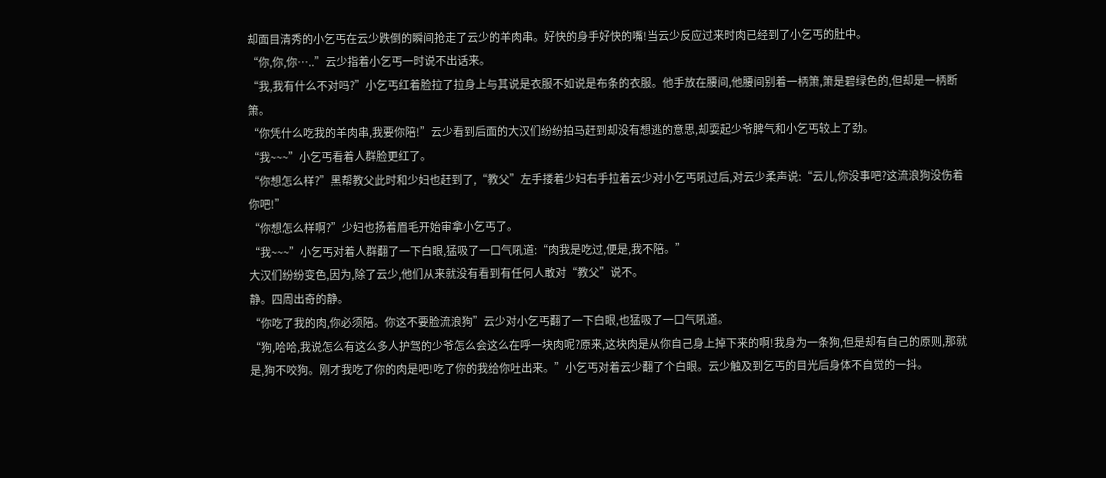却面目清秀的小乞丐在云少跌倒的瞬间抢走了云少的羊肉串。好快的身手好快的嘴!当云少反应过来时肉已经到了小乞丐的肚中。
“你,你,你…..”云少指着小乞丐一时说不出话来。
“我,我有什么不对吗?”小乞丐红着脸拉了拉身上与其说是衣服不如说是布条的衣服。他手放在腰间,他腰间别着一柄箫,箫是碧绿色的,但却是一柄断箫。
“你凭什么吃我的羊肉串,我要你陪!”云少看到后面的大汉们纷纷拍马赶到却没有想逃的意思,却耍起少爷脾气和小乞丐较上了劲。
“我~~~”小乞丐看着人群脸更红了。
“你想怎么样?”黑帮教父此时和少妇也赶到了,“教父”左手搂着少妇右手拉着云少对小乞丐吼过后,对云少柔声说:“云儿,你没事吧?这流浪狗没伤着你吧!”
“你想怎么样啊?”少妇也扬着眉毛开始审拿小乞丐了。
“我~~~”小乞丐对着人群翻了一下白眼,猛吸了一口气吼道:“肉我是吃过,便是,我不陪。”
大汉们纷纷变色,因为,除了云少,他们从来就没有看到有任何人敢对“教父”说不。
静。四周出奇的静。
“你吃了我的肉,你必须陪。你这不要脸流浪狗”云少对小乞丐翻了一下白眼,也猛吸了一口气吼道。
“狗,哈哈,我说怎么有这么多人护驾的少爷怎么会这么在呼一块肉呢?原来,这块肉是从你自己身上掉下来的啊!我身为一条狗,但是却有自己的原则,那就是,狗不咬狗。刚才我吃了你的肉是吧!吃了你的我给你吐出来。”小乞丐对着云少翻了个白眼。云少触及到乞丐的目光后身体不自觉的一抖。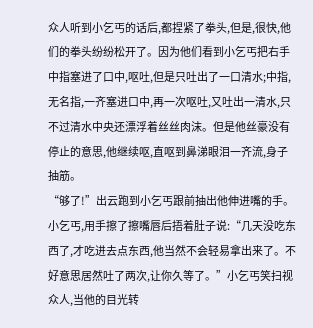众人听到小乞丐的话后,都捏紧了拳头,但是,很快,他们的拳头纷纷松开了。因为他们看到小乞丐把右手中指塞进了口中,呕吐,但是只吐出了一口清水;中指,无名指,一齐塞进口中,再一次呕吐,又吐出一清水,只不过清水中央还漂浮着丝丝肉沫。但是他丝豪没有停止的意思,他继续呕,直呕到鼻涕眼泪一齐流,身子抽筋。
“够了!”出云跑到小乞丐跟前抽出他伸进嘴的手。
小乞丐,用手擦了擦嘴唇后捂着肚子说:“几天没吃东西了,才吃进去点东西,他当然不会轻易拿出来了。不好意思居然吐了两次,让你久等了。”小乞丐笑扫视众人,当他的目光转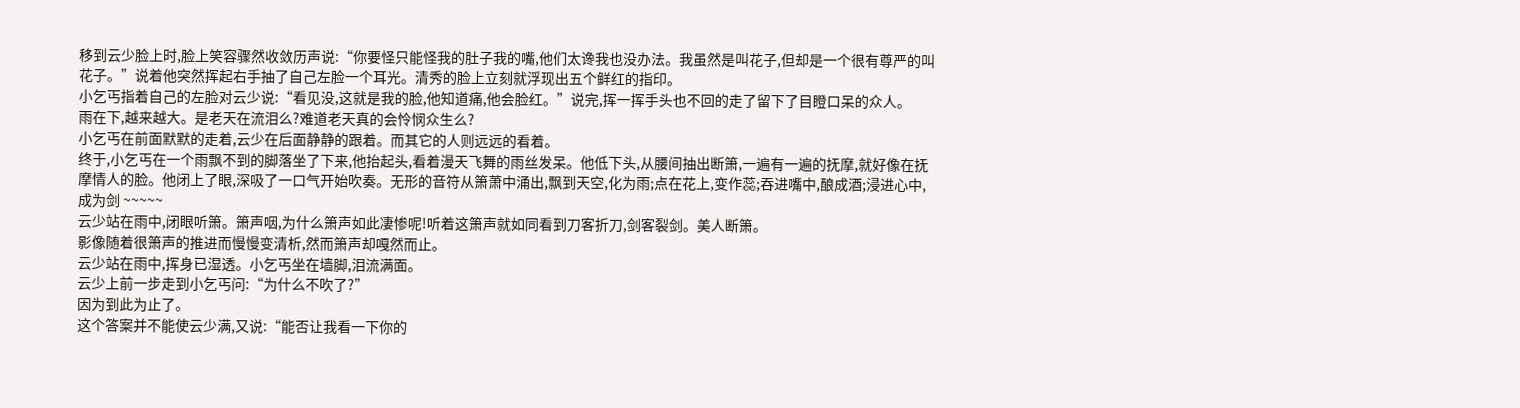移到云少脸上时,脸上笑容骤然收敛历声说:“你要怪只能怪我的肚子我的嘴,他们太谗我也没办法。我虽然是叫花子,但却是一个很有尊严的叫花子。”说着他突然挥起右手抽了自己左脸一个耳光。清秀的脸上立刻就浮现出五个鲜红的指印。
小乞丐指着自己的左脸对云少说:“看见没,这就是我的脸,他知道痛,他会脸红。”说完,挥一挥手头也不回的走了留下了目瞪口呆的众人。
雨在下,越来越大。是老天在流泪么?难道老天真的会怜悯众生么?
小乞丐在前面默默的走着,云少在后面静静的跟着。而其它的人则远远的看着。
终于,小乞丐在一个雨飘不到的脚落坐了下来,他抬起头,看着漫天飞舞的雨丝发呆。他低下头,从腰间抽出断箫,一遍有一遍的抚摩,就好像在抚摩情人的脸。他闭上了眼,深吸了一口气开始吹奏。无形的音符从箫萧中涌出,飘到天空,化为雨;点在花上,变作蕊;吞进嘴中,酿成酒;浸进心中,成为剑 ~~~~~
云少站在雨中,闭眼听箫。箫声咽,为什么箫声如此凄惨呢!听着这箫声就如同看到刀客折刀,剑客裂剑。美人断箫。
影像随着很箫声的推进而慢慢变清析,然而箫声却嘎然而止。
云少站在雨中,挥身已湿透。小乞丐坐在墙脚,泪流满面。
云少上前一步走到小乞丐问:“为什么不吹了?”
因为到此为止了。
这个答案并不能使云少满,又说:“能否让我看一下你的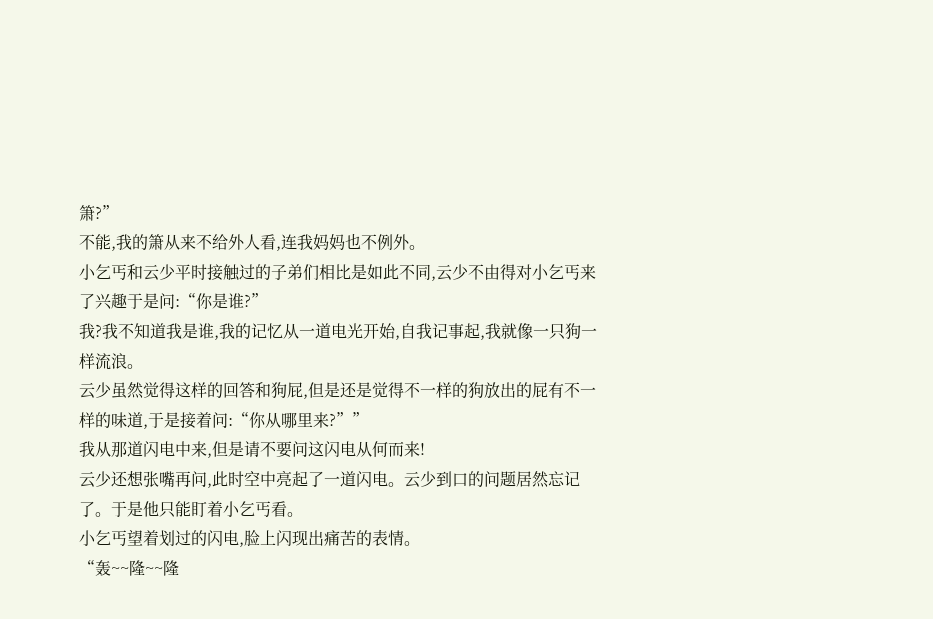箫?”
不能,我的箫从来不给外人看,连我妈妈也不例外。
小乞丐和云少平时接触过的子弟们相比是如此不同,云少不由得对小乞丐来了兴趣于是问:“你是谁?”
我?我不知道我是谁,我的记忆从一道电光开始,自我记事起,我就像一只狗一样流浪。
云少虽然觉得这样的回答和狗屁,但是还是觉得不一样的狗放出的屁有不一样的味道,于是接着问:“你从哪里来?””
我从那道闪电中来,但是请不要问这闪电从何而来!
云少还想张嘴再问,此时空中亮起了一道闪电。云少到口的问题居然忘记了。于是他只能盯着小乞丐看。
小乞丐望着划过的闪电,脸上闪现出痛苦的表情。
“轰~~隆~~隆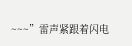~~~”雷声紧跟着闪电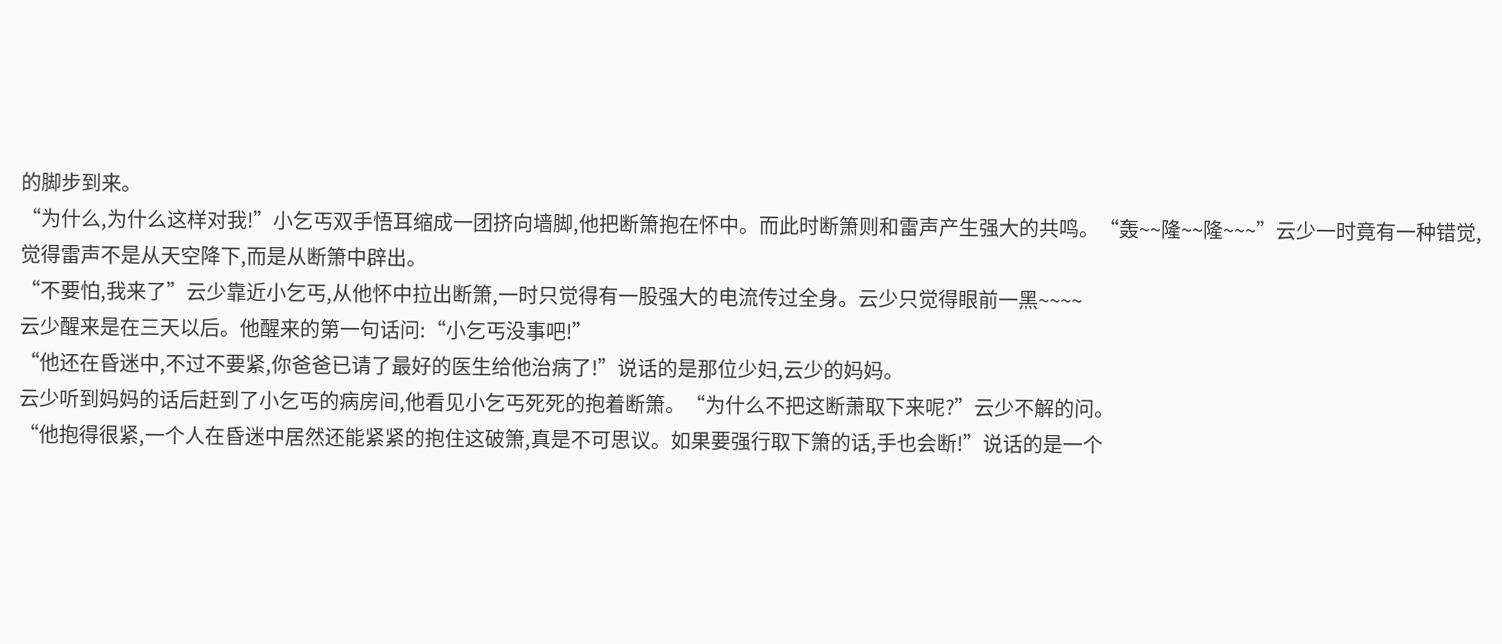的脚步到来。
“为什么,为什么这样对我!”小乞丐双手悟耳缩成一团挤向墙脚,他把断箫抱在怀中。而此时断箫则和雷声产生强大的共鸣。“轰~~隆~~隆~~~”云少一时竟有一种错觉,觉得雷声不是从天空降下,而是从断箫中辟出。
“不要怕,我来了”云少靠近小乞丐,从他怀中拉出断箫,一时只觉得有一股强大的电流传过全身。云少只觉得眼前一黑~~~~
云少醒来是在三天以后。他醒来的第一句话问:“小乞丐没事吧!”
“他还在昏迷中,不过不要紧,你爸爸已请了最好的医生给他治病了!”说话的是那位少妇,云少的妈妈。
云少听到妈妈的话后赶到了小乞丐的病房间,他看见小乞丐死死的抱着断箫。“为什么不把这断萧取下来呢?”云少不解的问。
“他抱得很紧,一个人在昏迷中居然还能紧紧的抱住这破箫,真是不可思议。如果要强行取下箫的话,手也会断!”说话的是一个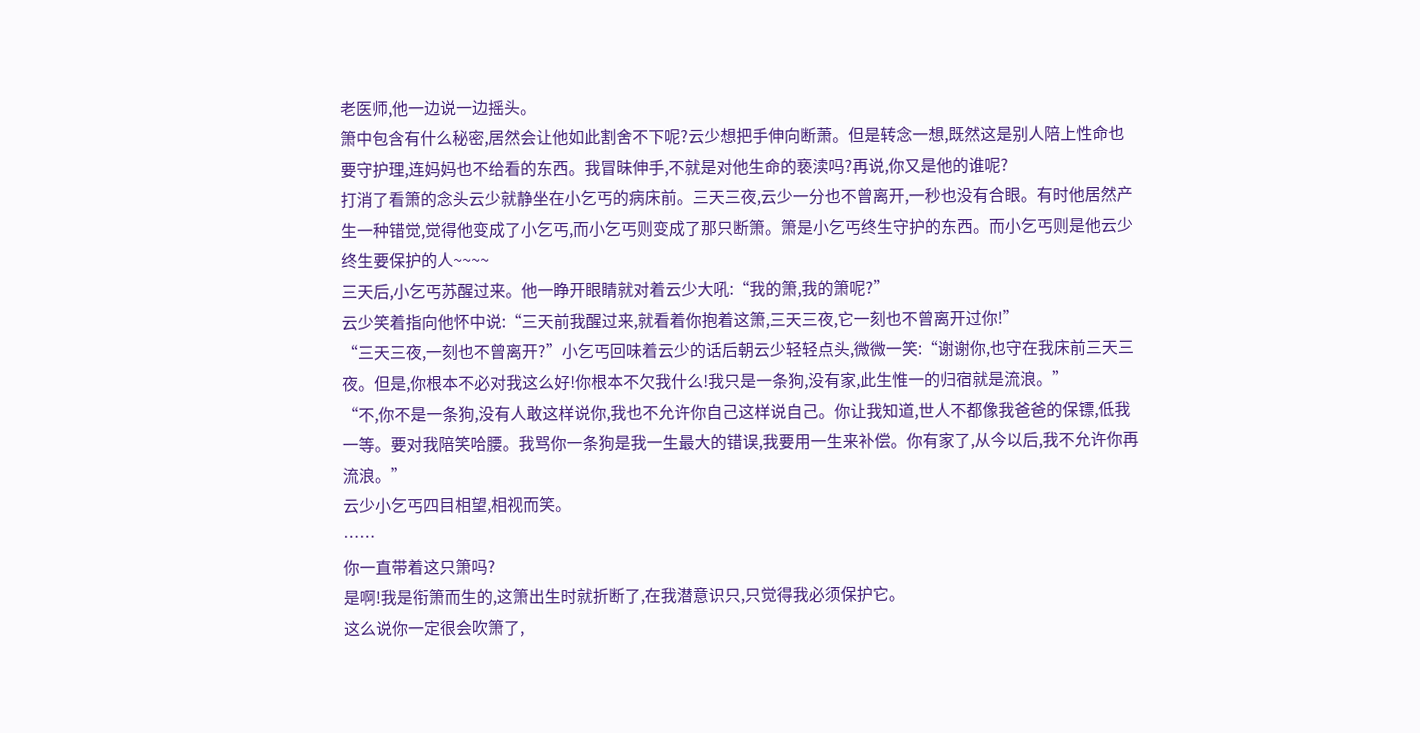老医师,他一边说一边摇头。
箫中包含有什么秘密,居然会让他如此割舍不下呢?云少想把手伸向断萧。但是转念一想,既然这是别人陪上性命也要守护理,连妈妈也不给看的东西。我冒昧伸手,不就是对他生命的亵渎吗?再说,你又是他的谁呢?
打消了看箫的念头云少就静坐在小乞丐的病床前。三天三夜,云少一分也不曾离开,一秒也没有合眼。有时他居然产生一种错觉,觉得他变成了小乞丐,而小乞丐则变成了那只断箫。箫是小乞丐终生守护的东西。而小乞丐则是他云少终生要保护的人~~~~
三天后,小乞丐苏醒过来。他一睁开眼睛就对着云少大吼:“我的箫,我的箫呢?”
云少笑着指向他怀中说:“三天前我醒过来,就看着你抱着这箫,三天三夜,它一刻也不曾离开过你!”
“三天三夜,一刻也不曾离开?”小乞丐回味着云少的话后朝云少轻轻点头,微微一笑:“谢谢你,也守在我床前三天三夜。但是,你根本不必对我这么好!你根本不欠我什么!我只是一条狗,没有家,此生惟一的归宿就是流浪。”
“不,你不是一条狗,没有人敢这样说你,我也不允许你自己这样说自己。你让我知道,世人不都像我爸爸的保镖,低我一等。要对我陪笑哈腰。我骂你一条狗是我一生最大的错误,我要用一生来补偿。你有家了,从今以后,我不允许你再流浪。”
云少小乞丐四目相望,相视而笑。
……
你一直带着这只箫吗?
是啊!我是衔箫而生的,这箫出生时就折断了,在我潜意识只,只觉得我必须保护它。
这么说你一定很会吹箫了,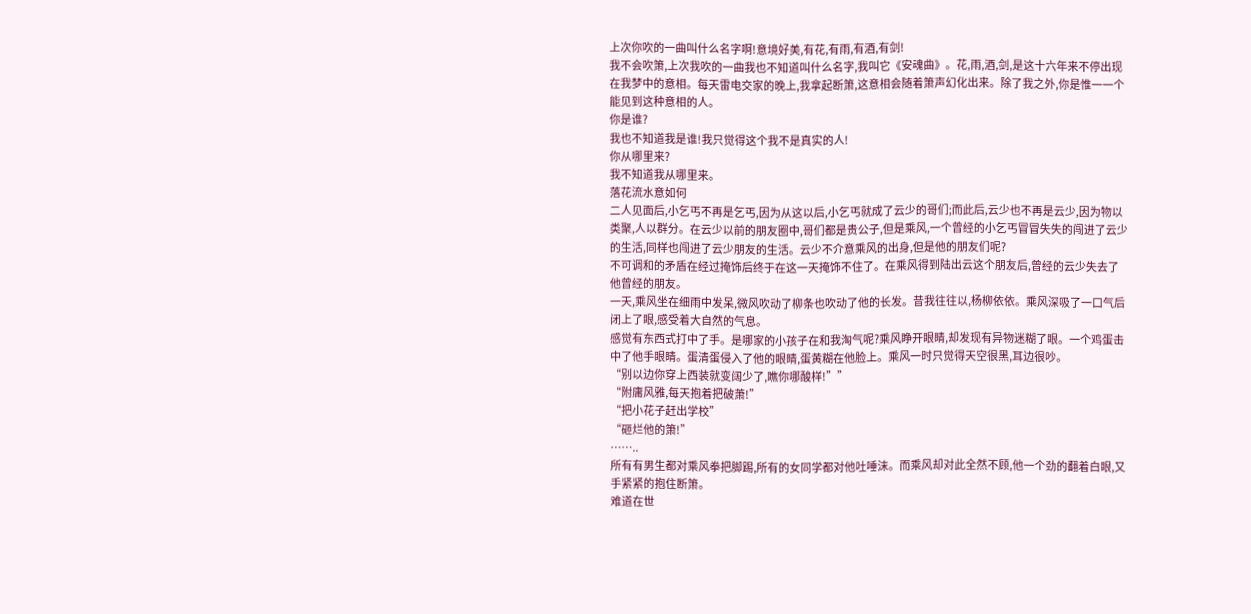上次你吹的一曲叫什么名字啊!意境好美,有花,有雨,有酒,有剑!
我不会吹箫,上次我吹的一曲我也不知道叫什么名字,我叫它《安魂曲》。花,雨,酒,剑,是这十六年来不停出现在我梦中的意相。每天雷电交家的晚上,我拿起断箫,这意相会随着箫声幻化出来。除了我之外,你是惟一一个能见到这种意相的人。
你是谁?
我也不知道我是谁!我只觉得这个我不是真实的人!
你从哪里来?
我不知道我从哪里来。
落花流水意如何
二人见面后,小乞丐不再是乞丐,因为从这以后,小乞丐就成了云少的哥们;而此后,云少也不再是云少,因为物以类聚,人以群分。在云少以前的朋友圈中,哥们都是贵公子,但是乘风,一个曾经的小乞丐冒冒失失的闯进了云少的生活,同样也闯进了云少朋友的生活。云少不介意乘风的出身,但是他的朋友们呢?
不可调和的矛盾在经过掩饰后终于在这一天掩饰不住了。在乘风得到陆出云这个朋友后,曾经的云少失去了他曾经的朋友。
一天,乘风坐在细雨中发呆,微风吹动了柳条也吹动了他的长发。昔我往往以,杨柳依依。乘风深吸了一口气后闭上了眼,感受着大自然的气息。
感觉有东西式打中了手。是哪家的小孩子在和我淘气呢?乘风睁开眼睛,却发现有异物迷糊了眼。一个鸡蛋击中了他手眼睛。蛋清蛋侵入了他的眼睛,蛋黄糊在他脸上。乘风一时只觉得天空很黑,耳边很吵。
“别以边你穿上西装就变阔少了,瞧你哪酸样!””
“附庸风雅,每天抱着把破萧!”
“把小花子赶出学校”
“砸烂他的箫!”
……..
所有有男生都对乘风拳把脚踢,所有的女同学都对他吐唾沫。而乘风却对此全然不顾,他一个劲的翻着白眼,又手紧紧的抱住断箫。
难道在世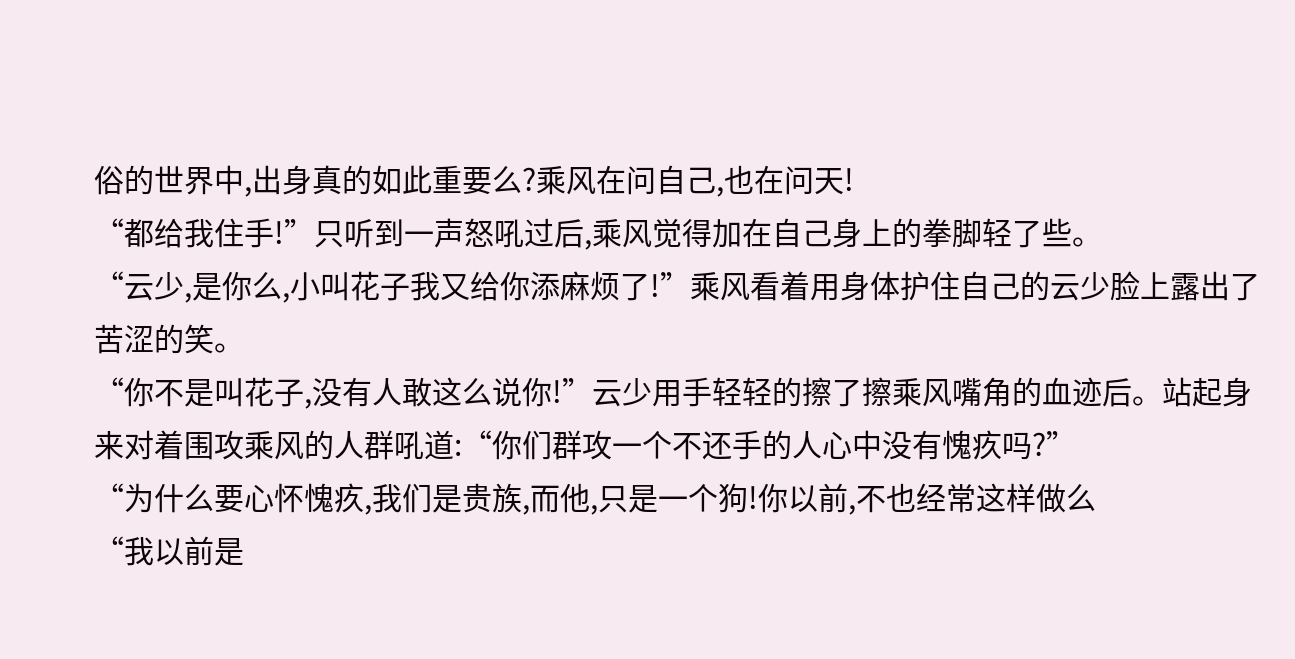俗的世界中,出身真的如此重要么?乘风在问自己,也在问天!
“都给我住手!”只听到一声怒吼过后,乘风觉得加在自己身上的拳脚轻了些。
“云少,是你么,小叫花子我又给你添麻烦了!”乘风看着用身体护住自己的云少脸上露出了苦涩的笑。
“你不是叫花子,没有人敢这么说你!”云少用手轻轻的擦了擦乘风嘴角的血迹后。站起身来对着围攻乘风的人群吼道:“你们群攻一个不还手的人心中没有愧疚吗?”
“为什么要心怀愧疚,我们是贵族,而他,只是一个狗!你以前,不也经常这样做么
“我以前是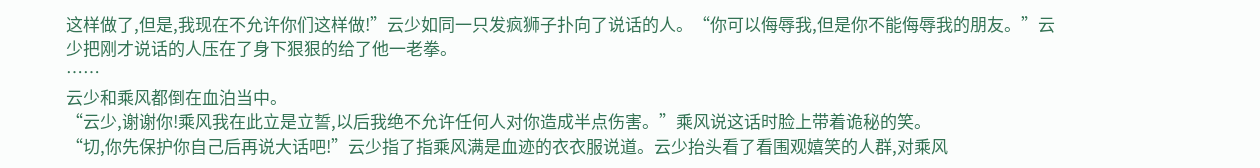这样做了,但是,我现在不允许你们这样做!”云少如同一只发疯狮子扑向了说话的人。“你可以侮辱我,但是你不能侮辱我的朋友。”云少把刚才说话的人压在了身下狠狠的给了他一老拳。
……
云少和乘风都倒在血泊当中。
“云少,谢谢你!乘风我在此立是立誓,以后我绝不允许任何人对你造成半点伤害。”乘风说这话时脸上带着诡秘的笑。
“切,你先保护你自己后再说大话吧!”云少指了指乘风满是血迹的衣衣服说道。云少抬头看了看围观嬉笑的人群,对乘风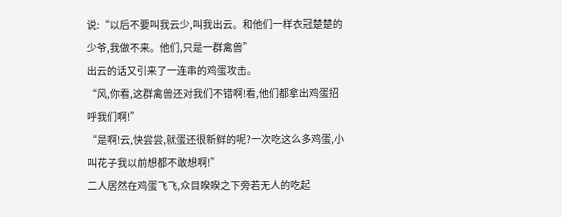说:“以后不要叫我云少,叫我出云。和他们一样衣冠楚楚的少爷,我做不来。他们,只是一群禽兽”
出云的话又引来了一连串的鸡蛋攻击。
“风,你看,这群禽兽还对我们不错啊!看,他们都拿出鸡蛋招呼我们啊!”
“是啊!云,快尝尝,就蛋还很新鲜的呢?一次吃这么多鸡蛋,小叫花子我以前想都不敢想啊!”
二人居然在鸡蛋飞飞,众目睽睽之下旁若无人的吃起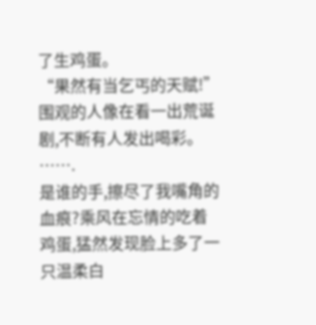了生鸡蛋。
“果然有当乞丐的天赋!”围观的人像在看一出荒诞剧,不断有人发出喝彩。
…….
是谁的手,擦尽了我嘴角的血痕?乘风在忘情的吃着鸡蛋,猛然发现脸上多了一只温柔白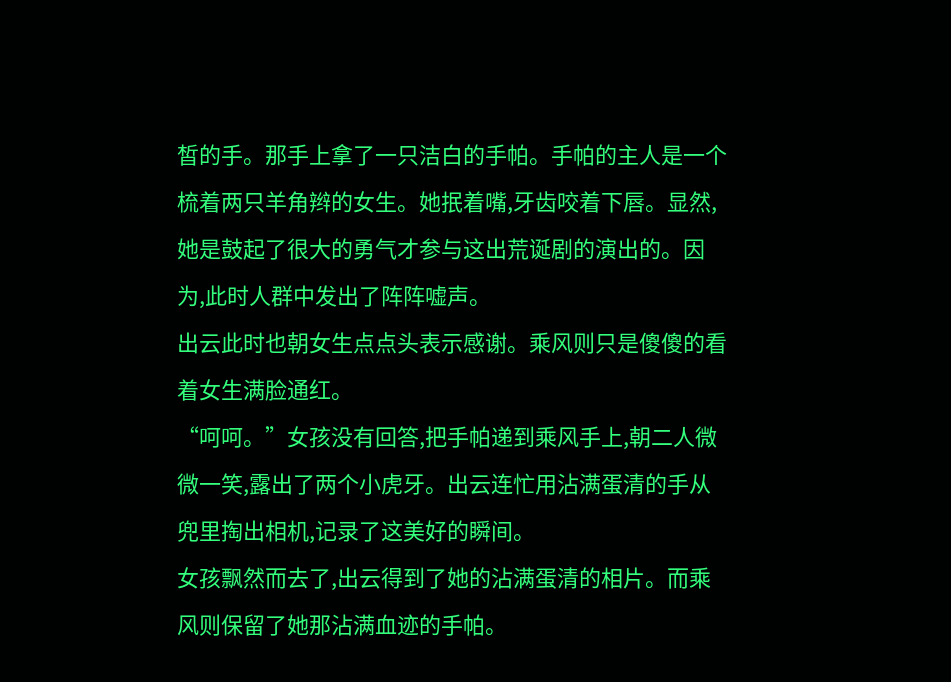皙的手。那手上拿了一只洁白的手帕。手帕的主人是一个梳着两只羊角辫的女生。她抿着嘴,牙齿咬着下唇。显然,她是鼓起了很大的勇气才参与这出荒诞剧的演出的。因为,此时人群中发出了阵阵嘘声。
出云此时也朝女生点点头表示感谢。乘风则只是傻傻的看着女生满脸通红。
“呵呵。”女孩没有回答,把手帕递到乘风手上,朝二人微微一笑,露出了两个小虎牙。出云连忙用沾满蛋清的手从兜里掏出相机,记录了这美好的瞬间。
女孩飘然而去了,出云得到了她的沾满蛋清的相片。而乘风则保留了她那沾满血迹的手帕。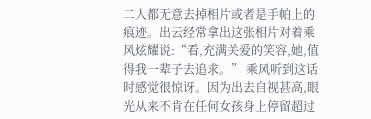二人都无意去掉相片或者是手帕上的痕迹。出云经常拿出这张相片对着乘风炫耀说:“看,充满关爱的笑容,她,值得我一辈子去追求。” 乘风听到这话时感觉很惊讶。因为出去自视甚高,眼光从来不肯在任何女孩身上停留超过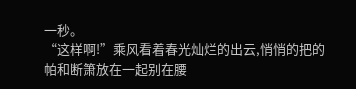一秒。
“这样啊!”乘风看着春光灿烂的出云,悄悄的把的帕和断箫放在一起别在腰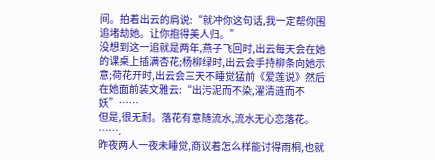间。拍着出云的肩说:“就冲你这句话,我一定帮你围追堵劫她。让你抱得美人归。”
没想到这一追就是两年,燕子飞回时,出云每天会在她的课桌上插满杏花;杨柳绿时,出云会手持柳条向她示意;荷花开时,出云会三天不睡觉猛前《爱莲说》然后在她面前装文雅云:“出污泥而不染,濯清涟而不妖”……
但是,很无耐。落花有意随流水,流水无心恋落花。
…….
昨夜两人一夜未睡觉,商议着怎么样能讨得雨桐,也就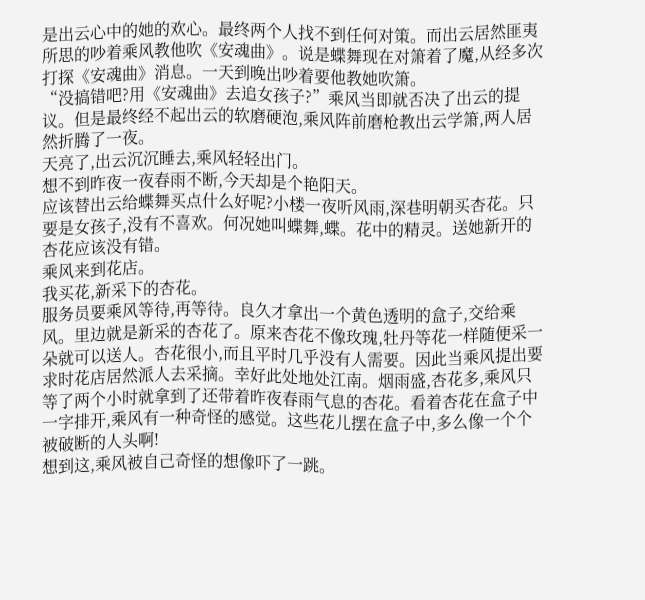是出云心中的她的欢心。最终两个人找不到任何对策。而出云居然匪夷所思的吵着乘风教他吹《安魂曲》。说是蝶舞现在对箫着了魔,从经多次打探《安魂曲》消息。一天到晚出吵着要他教她吹箫。
“没搞错吧?用《安魂曲》去追女孩子?”乘风当即就否决了出云的提议。但是最终经不起出云的软磨硬泡,乘风阵前磨枪教出云学箫,两人居然折腾了一夜。
天亮了,出云沉沉睡去,乘风轻轻出门。
想不到昨夜一夜春雨不断,今天却是个艳阳天。
应该替出云给蝶舞买点什么好呢?小楼一夜听风雨,深巷明朝买杏花。只要是女孩子,没有不喜欢。何况她叫蝶舞,蝶。花中的精灵。送她新开的杏花应该没有错。
乘风来到花店。
我买花,新采下的杏花。
服务员要乘风等待,再等待。良久才拿出一个黄色透明的盒子,交给乘风。里边就是新采的杏花了。原来杏花不像玫瑰,牡丹等花一样随便采一朵就可以送人。杏花很小,而且平时几乎没有人需要。因此当乘风提出要求时花店居然派人去采摘。幸好此处地处江南。烟雨盛,杏花多,乘风只等了两个小时就拿到了还带着昨夜春雨气息的杏花。看着杏花在盒子中一字排开,乘风有一种奇怪的感觉。这些花儿摆在盒子中,多么像一个个被破断的人头啊!
想到这,乘风被自己奇怪的想像吓了一跳。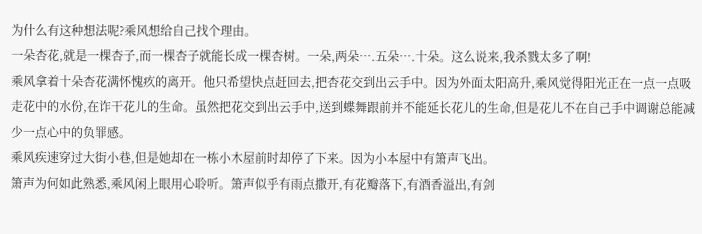为什么有这种想法呢?乘风想给自己找个理由。
一朵杏花,就是一棵杏子,而一棵杏子就能长成一棵杏树。一朵,两朵….五朵….十朵。这么说来,我杀戮太多了啊!
乘风拿着十朵杏花满怀愧疚的离开。他只希望快点赶回去,把杏花交到出云手中。因为外面太阳高升,乘风觉得阳光正在一点一点吸走花中的水份,在诈干花儿的生命。虽然把花交到出云手中,送到蝶舞跟前并不能延长花儿的生命,但是花儿不在自己手中调谢总能减少一点心中的负罪感。
乘风疾速穿过大街小巷,但是她却在一栋小木屋前时却停了下来。因为小本屋中有箫声飞出。
箫声为何如此熟悉,乘风闲上眼用心聆听。箫声似乎有雨点撒开,有花瓣落下,有酒香溢出,有剑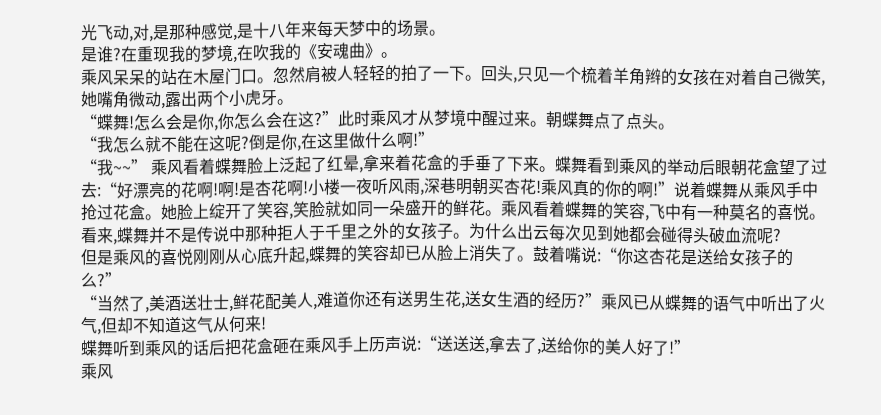光飞动,对,是那种感觉,是十八年来每天梦中的场景。
是谁?在重现我的梦境,在吹我的《安魂曲》。
乘风呆呆的站在木屋门口。忽然肩被人轻轻的拍了一下。回头,只见一个梳着羊角辫的女孩在对着自己微笑,她嘴角微动,露出两个小虎牙。
“蝶舞!怎么会是你,你怎么会在这?”此时乘风才从梦境中醒过来。朝蝶舞点了点头。
“我怎么就不能在这呢?倒是你,在这里做什么啊!”
“我~~” 乘风看着蝶舞脸上泛起了红晕,拿来着花盒的手垂了下来。蝶舞看到乘风的举动后眼朝花盒望了过去:“好漂亮的花啊!啊!是杏花啊!小楼一夜听风雨,深巷明朝买杏花!乘风真的你的啊!”说着蝶舞从乘风手中抢过花盒。她脸上绽开了笑容,笑脸就如同一朵盛开的鲜花。乘风看着蝶舞的笑容,飞中有一种莫名的喜悦。看来,蝶舞并不是传说中那种拒人于千里之外的女孩子。为什么出云每次见到她都会碰得头破血流呢?
但是乘风的喜悦刚刚从心底升起,蝶舞的笑容却已从脸上消失了。鼓着嘴说:“你这杏花是送给女孩子的么?”
“当然了,美酒送壮士,鲜花配美人,难道你还有送男生花,送女生酒的经历?”乘风已从蝶舞的语气中听出了火气,但却不知道这气从何来!
蝶舞听到乘风的话后把花盒砸在乘风手上历声说:“送送送,拿去了,送给你的美人好了!”
乘风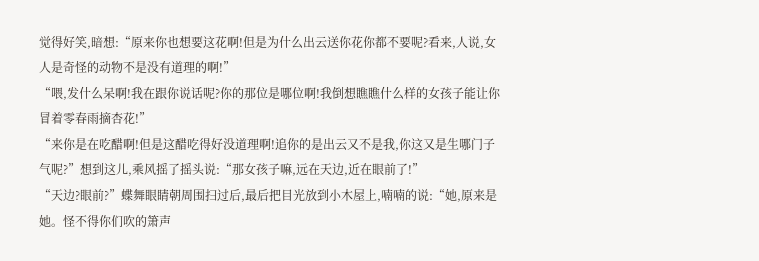觉得好笑,暗想:“原来你也想要这花啊!但是为什么出云送你花你都不要呢?看来,人说,女人是奇怪的动物不是没有道理的啊!”
“喂,发什么呆啊!我在跟你说话呢?你的那位是哪位啊!我倒想瞧瞧什么样的女孩子能让你冒着零春雨摘杏花!”
“来你是在吃醋啊!但是这醋吃得好没道理啊!追你的是出云又不是我,你这又是生哪门子气呢?”想到这儿,乘风摇了摇头说:“那女孩子嘛,远在天边,近在眼前了!”
“天边?眼前?”蝶舞眼睛朝周围扫过后,最后把目光放到小木屋上,喃喃的说:“她,原来是她。怪不得你们吹的箫声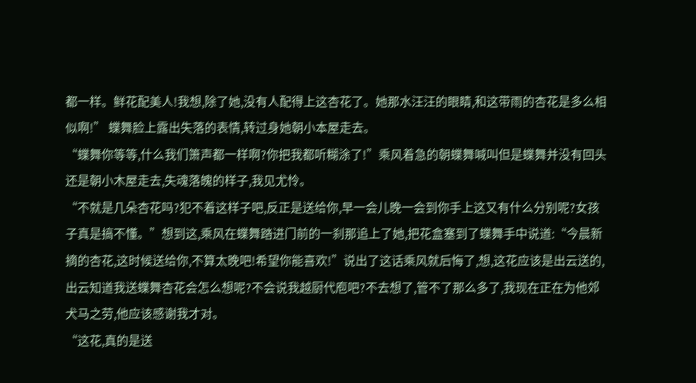都一样。鲜花配美人!我想,除了她,没有人配得上这杏花了。她那水汪汪的眼睛,和这带雨的杏花是多么相似啊!” 蝶舞脸上露出失落的表情,转过身她朝小本屋走去。
“蝶舞你等等,什么我们箫声都一样啊?你把我都听糊涂了!”乘风着急的朝蝶舞喊叫但是蝶舞并没有回头还是朝小木屋走去,失魂落魄的样子,我见尤怜。
“不就是几朵杏花吗?犯不着这样子吧,反正是送给你,早一会儿晚一会到你手上这又有什么分别呢?女孩子真是搞不懂。”想到这,乘风在蝶舞踏进门前的一刹那追上了她,把花盒塞到了蝶舞手中说道:“今晨新摘的杏花,这时候送给你,不算太晚吧!希望你能喜欢!”说出了这话乘风就后悔了,想,这花应该是出云送的,出云知道我送蝶舞杏花会怎么想呢?不会说我越厨代庖吧?不去想了,管不了那么多了,我现在正在为他郊犬马之劳,他应该感谢我才对。
“这花,真的是送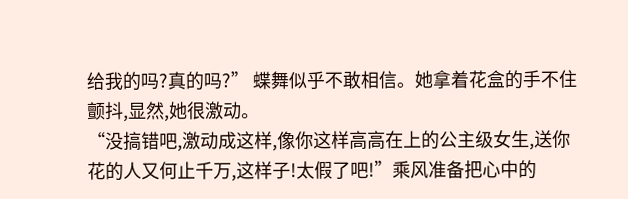给我的吗?真的吗?” 蝶舞似乎不敢相信。她拿着花盒的手不住颤抖,显然,她很激动。
“没搞错吧,激动成这样,像你这样高高在上的公主级女生,送你花的人又何止千万,这样子!太假了吧!”乘风准备把心中的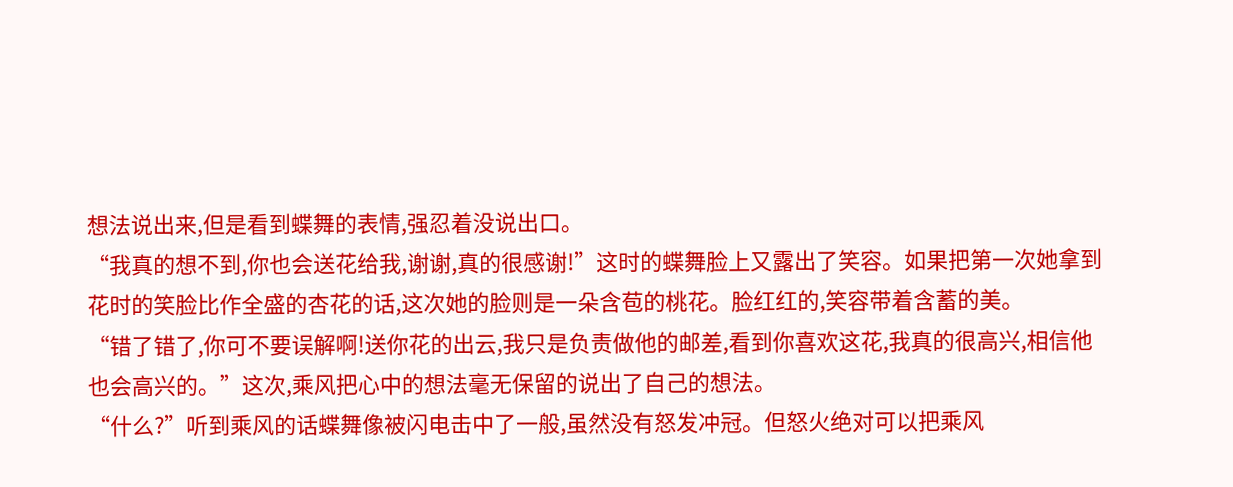想法说出来,但是看到蝶舞的表情,强忍着没说出口。
“我真的想不到,你也会送花给我,谢谢,真的很感谢!”这时的蝶舞脸上又露出了笑容。如果把第一次她拿到花时的笑脸比作全盛的杏花的话,这次她的脸则是一朵含苞的桃花。脸红红的,笑容带着含蓄的美。
“错了错了,你可不要误解啊!送你花的出云,我只是负责做他的邮差,看到你喜欢这花,我真的很高兴,相信他也会高兴的。”这次,乘风把心中的想法毫无保留的说出了自己的想法。
“什么?”听到乘风的话蝶舞像被闪电击中了一般,虽然没有怒发冲冠。但怒火绝对可以把乘风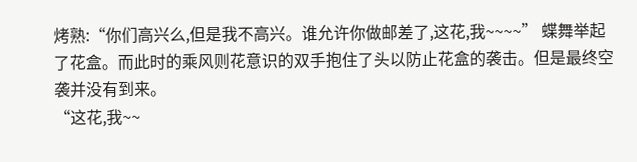烤熟:“你们高兴么,但是我不高兴。谁允许你做邮差了,这花,我~~~~” 蝶舞举起了花盒。而此时的乘风则花意识的双手抱住了头以防止花盒的袭击。但是最终空袭并没有到来。
“这花,我~~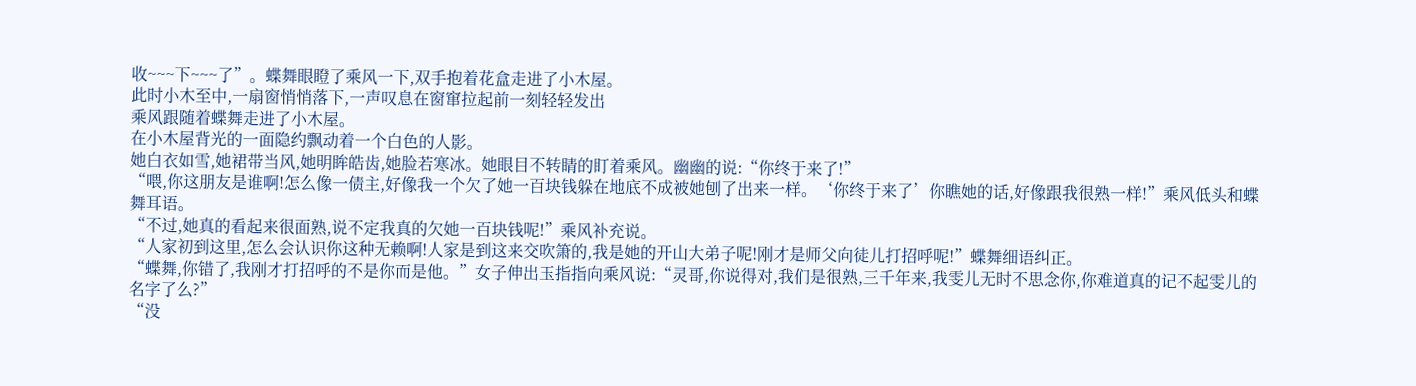收~~~下~~~了”。蝶舞眼瞪了乘风一下,双手抱着花盒走进了小木屋。
此时小木至中,一扇窗悄悄落下,一声叹息在窗窜拉起前一刻轻轻发出
乘风跟随着蝶舞走进了小木屋。
在小木屋背光的一面隐约飘动着一个白色的人影。
她白衣如雪,她裙带当风,她明眸皓齿,她脸若寒冰。她眼目不转睛的盯着乘风。幽幽的说:“你终于来了!”
“喂,你这朋友是谁啊!怎么像一债主,好像我一个欠了她一百块钱躲在地底不成被她刨了出来一样。‘你终于来了’你瞧她的话,好像跟我很熟一样!”乘风低头和蝶舞耳语。
“不过,她真的看起来很面熟,说不定我真的欠她一百块钱呢!”乘风补充说。
“人家初到这里,怎么会认识你这种无赖啊!人家是到这来交吹箫的,我是她的开山大弟子呢!刚才是师父向徒儿打招呼呢!”蝶舞细语纠正。
“蝶舞,你错了,我刚才打招呼的不是你而是他。”女子伸出玉指指向乘风说:“灵哥,你说得对,我们是很熟,三千年来,我雯儿无时不思念你,你难道真的记不起雯儿的名字了么?”
“没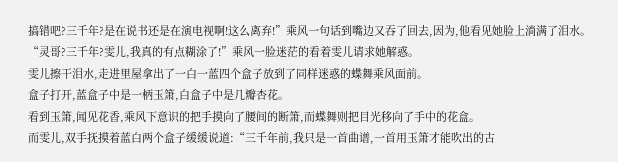搞错吧?三千年?是在说书还是在演电视啊!这么离弃!”乘风一句话到嘴边又吞了回去,因为,他看见她脸上淌满了泪水。
“灵哥?三千年?雯儿,我真的有点糊涂了!”乘风一脸迷茫的看着雯儿请求她解惑。
雯儿擦干泪水,走进里屋拿出了一白一蓝四个盒子放到了同样迷惑的蝶舞乘风面前。
盒子打开,蓝盒子中是一柄玉箫,白盒子中是几瓣杏花。
看到玉箫,闻见花香,乘风下意识的把手摸向了腰间的断箫,而蝶舞则把目光移向了手中的花盒。
而雯儿,双手抚摸着蓝白两个盒子缓缓说道:“三千年前,我只是一首曲谱,一首用玉箫才能吹出的古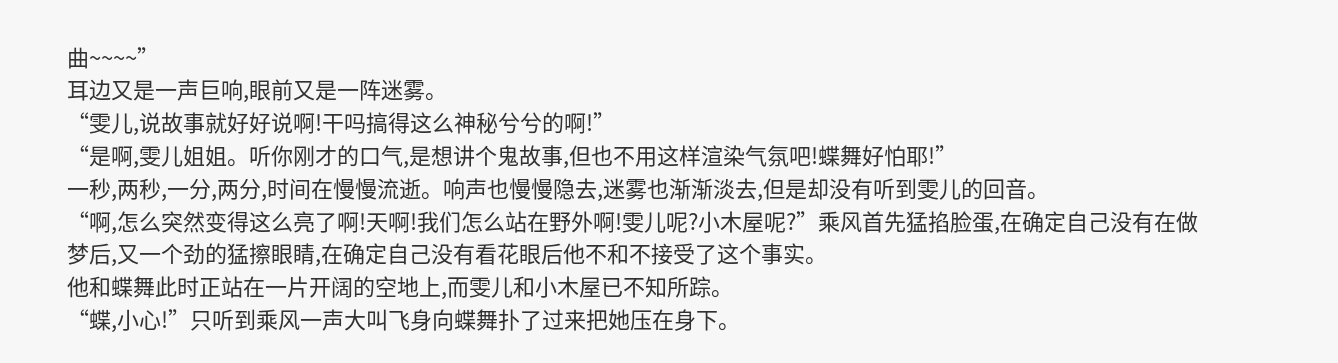曲~~~~”
耳边又是一声巨响,眼前又是一阵迷雾。
“雯儿,说故事就好好说啊!干吗搞得这么神秘兮兮的啊!”
“是啊,雯儿姐姐。听你刚才的口气,是想讲个鬼故事,但也不用这样渲染气氛吧!蝶舞好怕耶!”
一秒,两秒,一分,两分,时间在慢慢流逝。响声也慢慢隐去,迷雾也渐渐淡去,但是却没有听到雯儿的回音。
“啊,怎么突然变得这么亮了啊!天啊!我们怎么站在野外啊!雯儿呢?小木屋呢?”乘风首先猛掐脸蛋,在确定自己没有在做梦后,又一个劲的猛擦眼睛,在确定自己没有看花眼后他不和不接受了这个事实。
他和蝶舞此时正站在一片开阔的空地上,而雯儿和小木屋已不知所踪。
“蝶,小心!”只听到乘风一声大叫飞身向蝶舞扑了过来把她压在身下。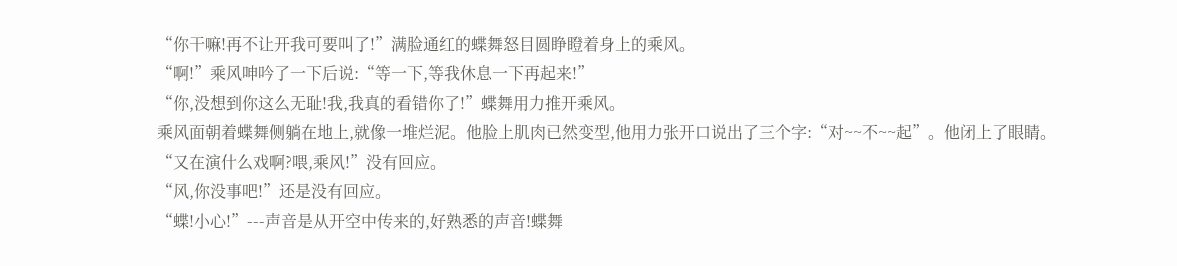“你干嘛!再不让开我可要叫了!”满脸通红的蝶舞怒目圆睁瞪着身上的乘风。
“啊!”乘风呻吟了一下后说:“等一下,等我休息一下再起来!”
“你,没想到你这么无耻!我,我真的看错你了!”蝶舞用力推开乘风。
乘风面朝着蝶舞侧躺在地上,就像一堆烂泥。他脸上肌肉已然变型,他用力张开口说出了三个字:“对~~不~~起”。他闭上了眼睛。
“又在演什么戏啊?喂,乘风!”没有回应。
“风,你没事吧!”还是没有回应。
“蝶!小心!”---声音是从开空中传来的,好熟悉的声音!蝶舞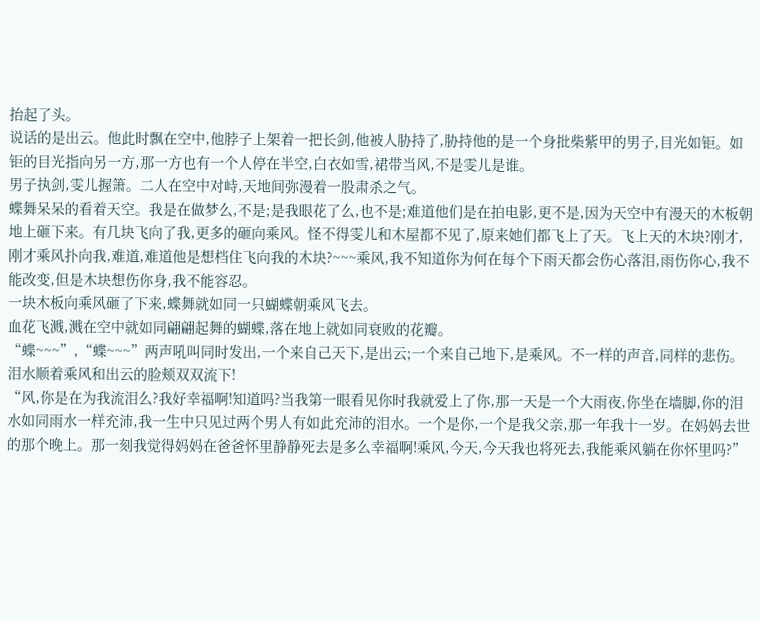抬起了头。
说话的是出云。他此时飘在空中,他脖子上架着一把长剑,他被人胁持了,胁持他的是一个身批柴紫甲的男子,目光如钜。如钜的目光指向另一方,那一方也有一个人停在半空,白衣如雪,裙带当风,不是雯儿是谁。
男子执剑,雯儿握箫。二人在空中对峙,天地间弥漫着一股肃杀之气。
蝶舞呆呆的看着天空。我是在做梦么,不是;是我眼花了么,也不是;难道他们是在拍电影,更不是,因为天空中有漫天的木板朝地上砸下来。有几块飞向了我,更多的砸向乘风。怪不得雯儿和木屋都不见了,原来她们都飞上了天。飞上天的木块?刚才,刚才乘风扑向我,难道,难道他是想档住飞向我的木块?~~~乘风,我不知道你为何在每个下雨天都会伤心落泪,雨伤你心,我不能改变,但是木块想伤你身,我不能容忍。
一块木板向乘风砸了下来,蝶舞就如同一只蝴蝶朝乘风飞去。
血花飞溅,溅在空中就如同翩翩起舞的蝴蝶,落在地上就如同衰败的花瓣。
“蝶~~~”,“蝶~~~”两声吼叫同时发出,一个来自己天下,是出云;一个来自己地下,是乘风。不一样的声音,同样的悲伤。
泪水顺着乘风和出云的脸颊双双流下!
“风,你是在为我流泪么?我好幸福啊!知道吗?当我第一眼看见你时我就爱上了你,那一天是一个大雨夜,你坐在墙脚,你的泪水如同雨水一样充沛,我一生中只见过两个男人有如此充沛的泪水。一个是你,一个是我父亲,那一年我十一岁。在妈妈去世的那个晚上。那一刻我觉得妈妈在爸爸怀里静静死去是多么幸福啊!乘风,今天,今天我也将死去,我能乘风躺在你怀里吗?”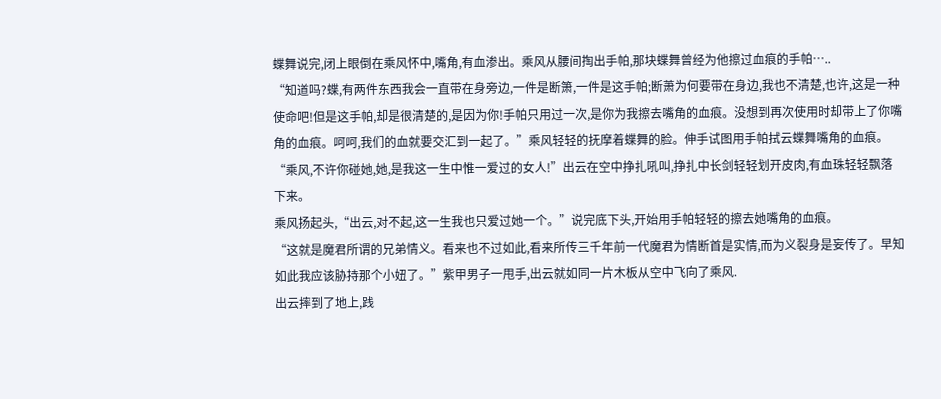蝶舞说完,闭上眼倒在乘风怀中,嘴角,有血渗出。乘风从腰间掏出手帕,那块蝶舞曾经为他擦过血痕的手帕…..
“知道吗?蝶,有两件东西我会一直带在身旁边,一件是断箫,一件是这手帕;断萧为何要带在身边,我也不清楚,也许,这是一种使命吧!但是这手帕,却是很清楚的,是因为你!手帕只用过一次,是你为我擦去嘴角的血痕。没想到再次使用时却带上了你嘴角的血痕。呵呵,我们的血就要交汇到一起了。”乘风轻轻的抚摩着蝶舞的脸。伸手试图用手帕拭云蝶舞嘴角的血痕。
“乘风,不许你碰她,她,是我这一生中惟一爱过的女人!”出云在空中挣扎吼叫,挣扎中长剑轻轻划开皮肉,有血珠轻轻飘落下来。
乘风扬起头,“出云,对不起,这一生我也只爱过她一个。”说完底下头,开始用手帕轻轻的擦去她嘴角的血痕。
“这就是魔君所谓的兄弟情义。看来也不过如此,看来所传三千年前一代魔君为情断首是实情,而为义裂身是妄传了。早知如此我应该胁持那个小妞了。”紫甲男子一甩手,出云就如同一片木板从空中飞向了乘风.
出云摔到了地上,践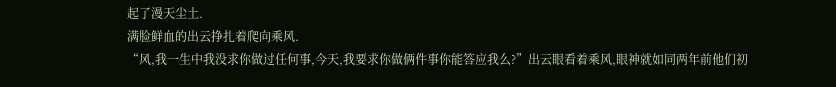起了漫天尘土.
满脸鲜血的出云挣扎着爬向乘风.
“风,我一生中我没求你做过任何事,今天,我要求你做俩件事你能答应我么?”出云眼看着乘风,眼神就如同两年前他们初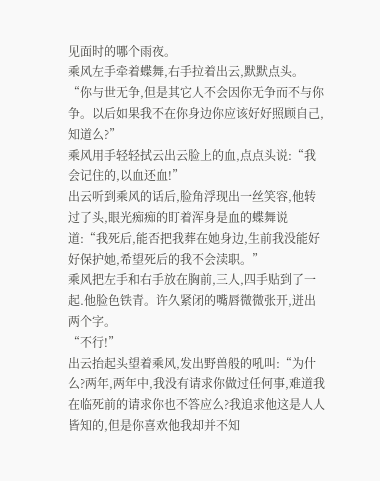见面时的哪个雨夜。
乘风左手牵着蝶舞,右手拉着出云,默默点头。
“你与世无争,但是其它人不会因你无争而不与你争。以后如果我不在你身边你应该好好照顾自己,知道么?”
乘风用手轻轻拭云出云脸上的血,点点头说:“我会记住的,以血还血!”
出云听到乘风的话后,脸角浮现出一丝笑容,他转过了头,眼光痴痴的盯着浑身是血的蝶舞说道:“我死后,能否把我葬在她身边,生前我没能好好保护她,希望死后的我不会渎职。”
乘风把左手和右手放在胸前,三人,四手贴到了一起.他脸色铁青。许久紧闭的嘴唇微微张开,迸出两个字。
“不行!”
出云抬起头望着乘风,发出野兽般的吼叫:“为什么?两年,两年中,我没有请求你做过任何事,难道我在临死前的请求你也不答应么?我追求他这是人人皆知的,但是你喜欢他我却并不知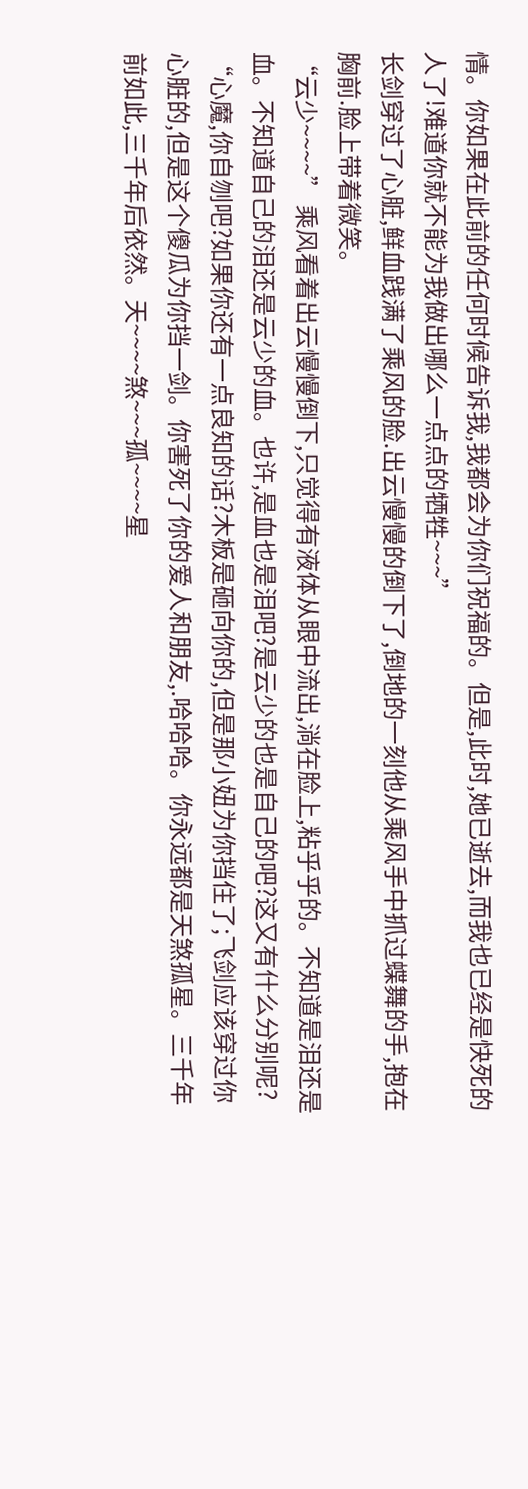情。你如果在此前的任何时候告诉我,我都会为你们祝福的。但是,此时,她已逝去,而我也已经是快死的人了!难道你就不能为我做出哪么一点点的牺牲~~~”
长剑穿过了心脏,鲜血践满了乘风的脸.出云慢慢的倒下了,倒地的一刻他从乘风手中抓过蝶舞的手,抱在胸前.脸上带着微笑。
“云少~~~~” 乘风看着出云慢慢倒下,只觉得有液体从眼中流出,淌在脸上,粘乎乎的。不知道是泪还是血。不知道自己的泪还是云少的血。也许,是血也是泪吧?是云少的也是自己的吧?这又有什么分别呢?
“心魔,你自刎吧?如果你还有一点良知的话?木板是砸向你的,但是那小妞为你挡住了;飞剑应该穿过你心脏的,但是这个傻瓜为你挡一剑。你害死了你的爱人和朋友,.哈哈哈。你永远都是天煞孤星。三千年前如此,三千年后依然。天~~~~煞~~~孤~~~~星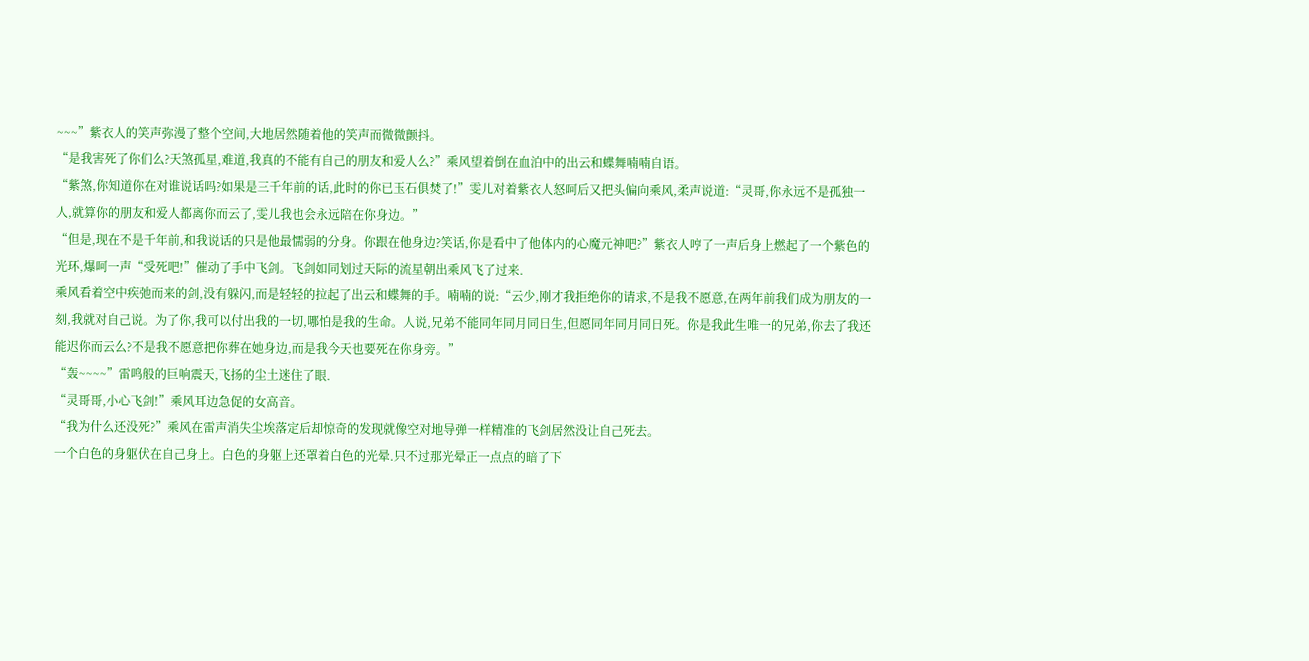~~~”紫衣人的笑声弥漫了整个空间,大地居然随着他的笑声而微微颤抖。
“是我害死了你们么?天煞孤星,难道,我真的不能有自己的朋友和爱人么?”乘风望着倒在血泊中的出云和蝶舞喃喃自语。
“紫煞,你知道你在对谁说话吗?如果是三千年前的话,此时的你已玉石俱焚了!”雯儿对着紫衣人怒呵后又把头偏向乘风,柔声说道:“灵哥,你永远不是孤独一人,就算你的朋友和爱人都离你而云了,雯儿我也会永远陪在你身边。”
“但是,现在不是千年前,和我说话的只是他最懦弱的分身。你跟在他身边?笑话,你是看中了他体内的心魔元神吧?”紫衣人哼了一声后身上燃起了一个紫色的光环,爆呵一声“受死吧!”催动了手中飞剑。飞剑如同划过天际的流星朝出乘风飞了过来.
乘风看着空中疾弛而来的剑,没有躲闪,而是轻轻的拉起了出云和蝶舞的手。喃喃的说:“云少,刚才我拒绝你的请求,不是我不愿意,在两年前我们成为朋友的一刻,我就对自己说。为了你,我可以付出我的一切,哪怕是我的生命。人说,兄弟不能同年同月同日生,但愿同年同月同日死。你是我此生唯一的兄弟,你去了我还能迟你而云么?不是我不愿意把你葬在她身边,而是我今天也要死在你身旁。”
“轰~~~~”雷鸣般的巨响震天,飞扬的尘土迷住了眼.
“灵哥哥,小心飞剑!”乘风耳边急促的女高音。
“我为什么还没死?”乘风在雷声消失尘埃落定后却惊奇的发现就像空对地导弹一样精准的飞剑居然没让自己死去。
一个白色的身躯伏在自己身上。白色的身躯上还罩着白色的光晕.只不过那光晕正一点点的暗了下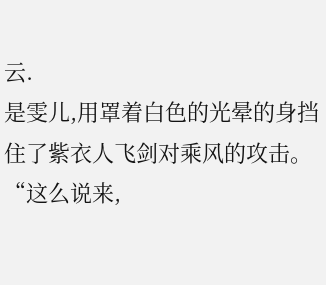云.
是雯儿,用罩着白色的光晕的身挡住了紫衣人飞剑对乘风的攻击。
“这么说来,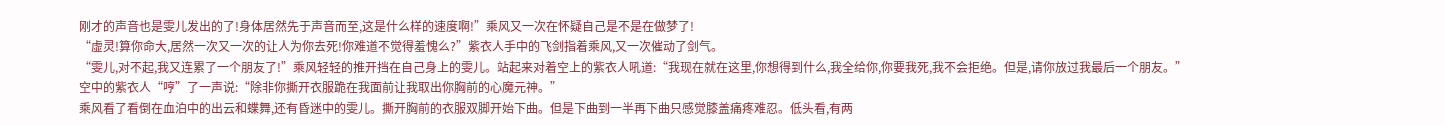刚才的声音也是雯儿发出的了!身体居然先于声音而至,这是什么样的速度啊!”乘风又一次在怀疑自己是不是在做梦了!
“虚灵!算你命大,居然一次又一次的让人为你去死!你难道不觉得羞愧么?”紫衣人手中的飞剑指着乘风,又一次催动了剑气。
“雯儿,对不起,我又连累了一个朋友了!”乘风轻轻的推开挡在自己身上的雯儿。站起来对着空上的紫衣人吼道:“我现在就在这里,你想得到什么,我全给你,你要我死,我不会拒绝。但是,请你放过我最后一个朋友。”
空中的紫衣人“哼”了一声说:“除非你撕开衣服跪在我面前让我取出你胸前的心魔元神。”
乘风看了看倒在血泊中的出云和蝶舞,还有昏迷中的雯儿。撕开胸前的衣服双脚开始下曲。但是下曲到一半再下曲只感觉膝盖痛疼难忍。低头看,有两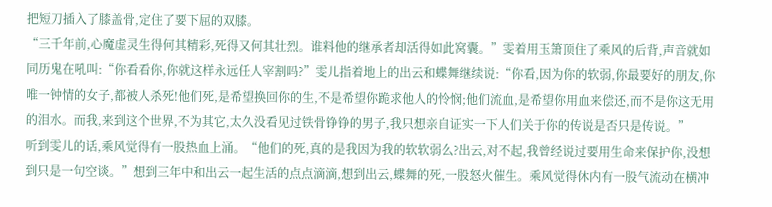把短刀插入了膝盖骨,定住了要下屈的双膝。
“三千年前,心魔虚灵生得何其精彩,死得又何其壮烈。谁料他的继承者却活得如此窝囊。”雯着用玉箫顶住了乘风的后背,声音就如同历鬼在吼叫:“你看看你,你就这样永远任人宰割吗?”雯儿指着地上的出云和蝶舞继续说:“你看,因为你的软弱,你最要好的朋友,你唯一钟情的女子,都被人杀死!他们死,是希望换回你的生,不是希望你跪求他人的怜悯;他们流血,是希望你用血来偿还,而不是你这无用的泪水。而我,来到这个世界,不为其它,太久没看见过铁骨铮铮的男子,我只想亲自证实一下人们关于你的传说是否只是传说。”
听到雯儿的话,乘风觉得有一股热血上涌。“他们的死,真的是我因为我的软软弱么?出云,对不起,我曾经说过要用生命来保护你,没想到只是一句空谈。”想到三年中和出云一起生活的点点滴滴,想到出云,蝶舞的死,一股怒火催生。乘风觉得休内有一股气流动在横冲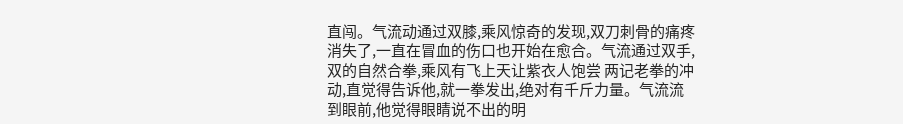直闯。气流动通过双膝,乘风惊奇的发现,双刀刺骨的痛疼消失了,一直在冒血的伤口也开始在愈合。气流通过双手,双的自然合拳,乘风有飞上天让紫衣人饱尝 两记老拳的冲动,直觉得告诉他,就一拳发出,绝对有千斤力量。气流流到眼前,他觉得眼睛说不出的明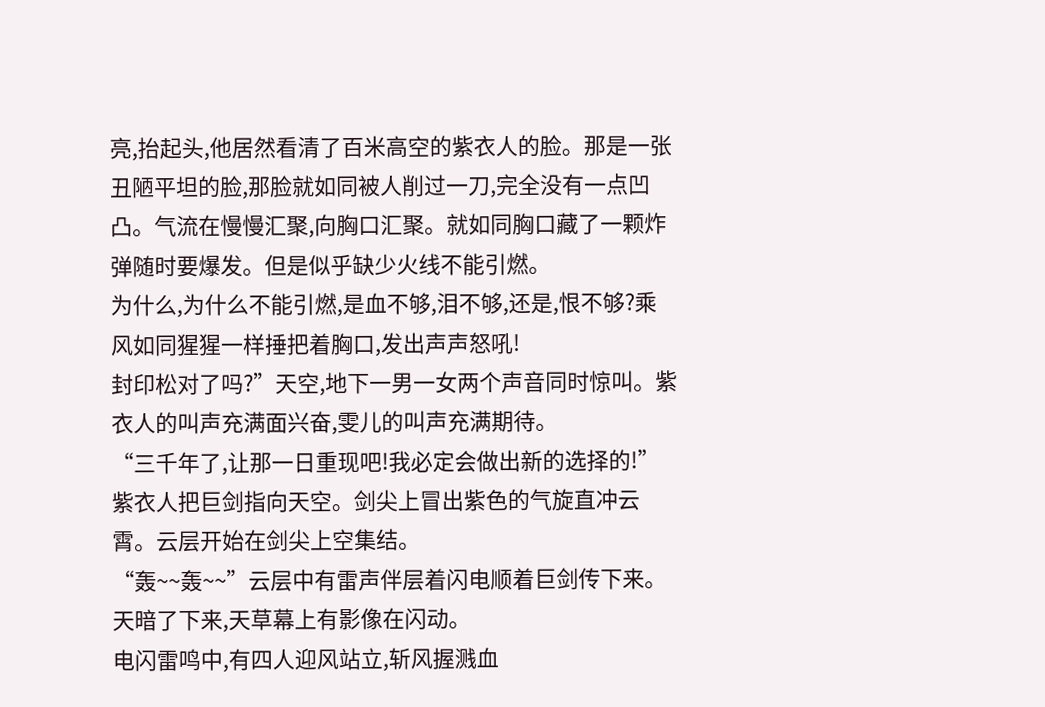亮,抬起头,他居然看清了百米高空的紫衣人的脸。那是一张丑陋平坦的脸,那脸就如同被人削过一刀,完全没有一点凹凸。气流在慢慢汇聚,向胸口汇聚。就如同胸口藏了一颗炸弹随时要爆发。但是似乎缺少火线不能引燃。
为什么,为什么不能引燃,是血不够,泪不够,还是,恨不够?乘风如同猩猩一样捶把着胸口,发出声声怒吼!
封印松对了吗?”天空,地下一男一女两个声音同时惊叫。紫衣人的叫声充满面兴奋,雯儿的叫声充满期待。
“三千年了,让那一日重现吧!我必定会做出新的选择的!”紫衣人把巨剑指向天空。剑尖上冒出紫色的气旋直冲云霄。云层开始在剑尖上空集结。
“轰~~轰~~”云层中有雷声伴层着闪电顺着巨剑传下来。天暗了下来,天草幕上有影像在闪动。
电闪雷鸣中,有四人迎风站立,斩风握溅血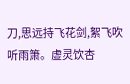刀,思远持飞花剑,絮飞吹听雨箫。虚灵饮杏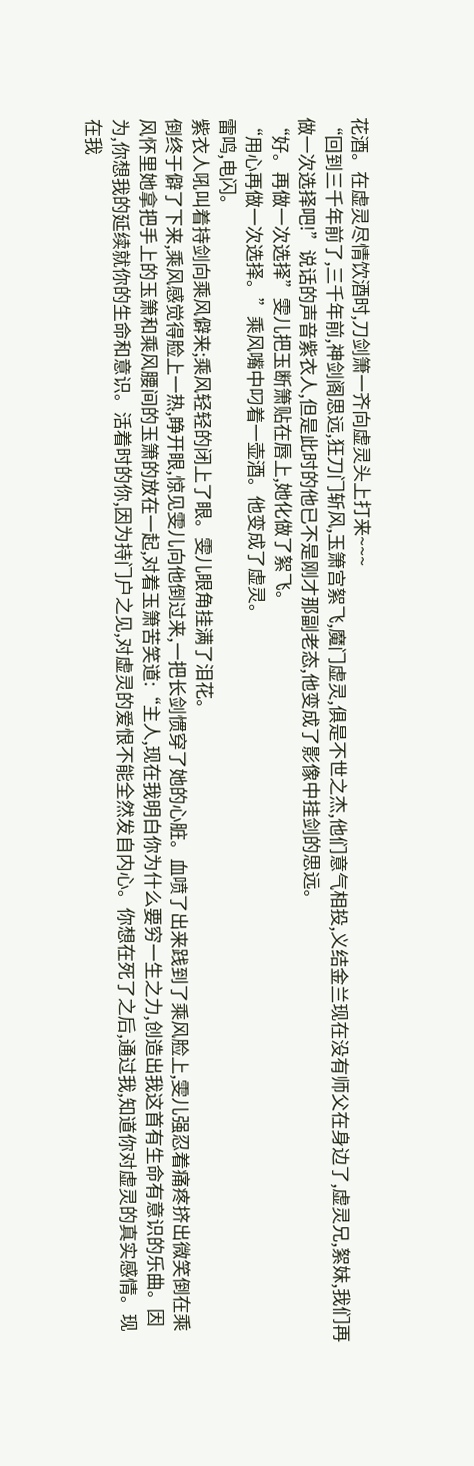花酒。在虚灵尽情饮酒时,刀剑箫一齐向虚灵头上打来~~~
“回到三千年前了,三千年前,神剑阁思远,狂刀门斩风,玉箫宫絮飞,魔门虚灵,俱是不世之杰,他们意气相投,义结金兰现在没有师父在身边了,虚灵兄,絮妹,我们再做一次选择吧!”说话的声音紫衣人,但是此时的他已不是刚才那副老态,他变成了影像中挂剑的思远。
“好。再做一次选择”雯儿把玉断箫贴在唇上,她化做了絮飞。
“用心再做一次选择。”乘风嘴中叼着一壶酒。他变成了虚灵。
雷鸣,电闪。
紫衣人吼叫着持剑向乘风僻来;乘风轻轻的闭上了眼。雯儿眼角挂满了泪花。
倒终于僻了下来,乘风感觉得脸上一热,睁开眼,惊见雯儿向他倒过来,一把长剑惯穿了她的心脏。血喷了出来践到了乘风脸上,雯儿强忍着痛疼挤出微笑倒在乘风怀里她拿把手上的玉箫和乘风腰间的玉箫的放在一起,对着玉箫苦笑道:“主人,现在我明白你为什么要穷一生之力,创造出我这首有生命有意识的乐曲。因为,你想我的延续就你的生命和意识。活着时的你,因为持门户之见,对虚灵的爱恨不能全然发自内心。你想在死了之后,通过我,知道你对虚灵的真实感情。现在我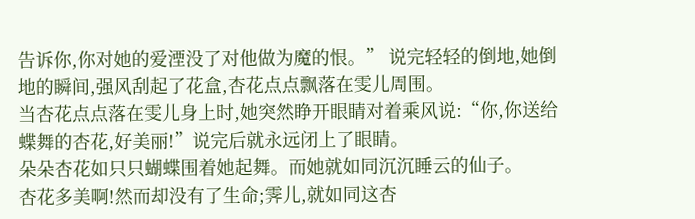告诉你,你对她的爱湮没了对他做为魔的恨。” 说完轻轻的倒地,她倒地的瞬间,强风刮起了花盒,杏花点点飘落在雯儿周围。
当杏花点点落在雯儿身上时,她突然睁开眼睛对着乘风说:“你,你送给蝶舞的杏花,好美丽!”说完后就永远闭上了眼睛。
朵朵杏花如只只蝴蝶围着她起舞。而她就如同沉沉睡云的仙子。
杏花多美啊!然而却没有了生命;霁儿,就如同这杏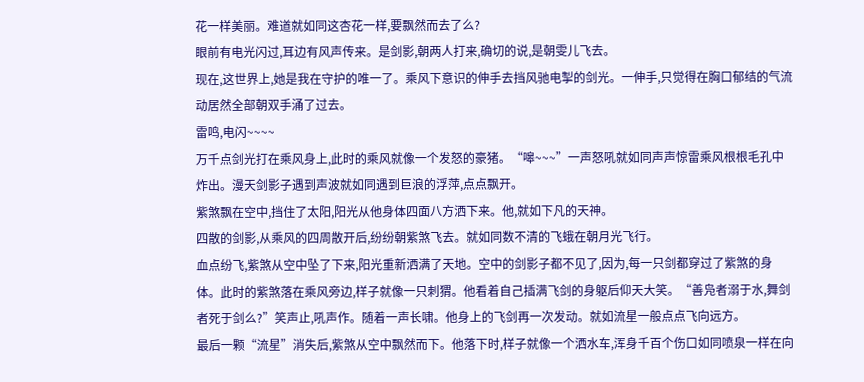花一样美丽。难道就如同这杏花一样,要飘然而去了么?
眼前有电光闪过,耳边有风声传来。是剑影,朝两人打来,确切的说,是朝雯儿飞去。
现在,这世界上,她是我在守护的唯一了。乘风下意识的伸手去挡风驰电掣的剑光。一伸手,只觉得在胸口郁结的气流动居然全部朝双手涌了过去。
雷鸣,电闪~~~~
万千点剑光打在乘风身上,此时的乘风就像一个发怒的豪猪。“嗥~~~”一声怒吼就如同声声惊雷乘风根根毛孔中炸出。漫天剑影子遇到声波就如同遇到巨浪的浮萍,点点飘开。
紫煞飘在空中,挡住了太阳,阳光从他身体四面八方洒下来。他,就如下凡的天神。
四散的剑影,从乘风的四周散开后,纷纷朝紫煞飞去。就如同数不清的飞蛾在朝月光飞行。
血点纷飞,紫煞从空中坠了下来,阳光重新洒满了天地。空中的剑影子都不见了,因为,每一只剑都穿过了紫煞的身体。此时的紫煞落在乘风旁边,样子就像一只刺猬。他看着自己插满飞剑的身躯后仰天大笑。“善凫者溺于水,舞剑者死于剑么?”笑声止,吼声作。随着一声长啸。他身上的飞剑再一次发动。就如流星一般点点飞向远方。
最后一颗“流星”消失后,紫煞从空中飘然而下。他落下时,样子就像一个洒水车,浑身千百个伤口如同喷泉一样在向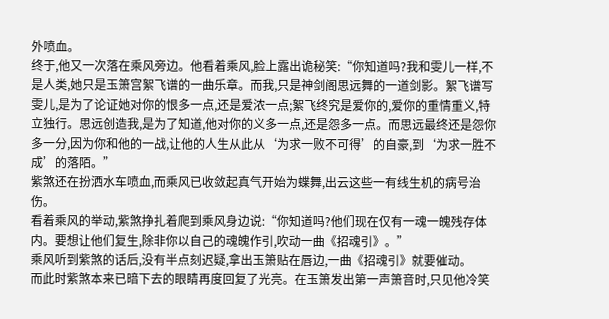外喷血。
终于,他又一次落在乘风旁边。他看着乘风,脸上露出诡秘笑:“你知道吗?我和雯儿一样,不是人类,她只是玉箫宫絮飞谱的一曲乐章。而我,只是神剑阁思远舞的一道剑影。絮飞谱写雯儿,是为了论证她对你的恨多一点,还是爱浓一点;絮飞终究是爱你的,爱你的重情重义,特立独行。思远创造我,是为了知道,他对你的义多一点,还是怨多一点。而思远最终还是怨你多一分,因为你和他的一战,让他的人生从此从‘为求一败不可得’的自豪,到‘为求一胜不成’的落陌。”
紫煞还在扮洒水车喷血,而乘风已收敛起真气开始为蝶舞,出云这些一有线生机的病号治伤。
看着乘风的举动,紫煞挣扎着爬到乘风身边说:“你知道吗?他们现在仅有一魂一魄残存体内。要想让他们复生,除非你以自己的魂魄作引,吹动一曲《招魂引》。”
乘风听到紫煞的话后,没有半点刻迟疑,拿出玉箫贴在唇边,一曲《招魂引》就要催动。
而此时紫煞本来已暗下去的眼睛再度回复了光亮。在玉箫发出第一声箫音时,只见他冷笑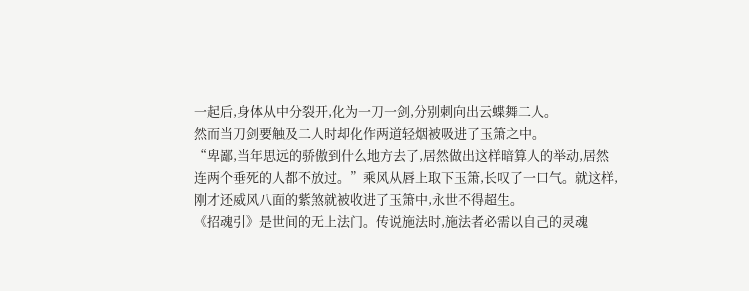一起后,身体从中分裂开,化为一刀一剑,分别刺向出云蝶舞二人。
然而当刀剑要触及二人时却化作两道轻烟被吸进了玉箫之中。
“卑鄙,当年思远的骄傲到什么地方去了,居然做出这样暗算人的举动,居然连两个垂死的人都不放过。”乘风从唇上取下玉箫,长叹了一口气。就这样,刚才还威风八面的紫煞就被收进了玉箫中,永世不得超生。
《招魂引》是世间的无上法门。传说施法时,施法者必需以自己的灵魂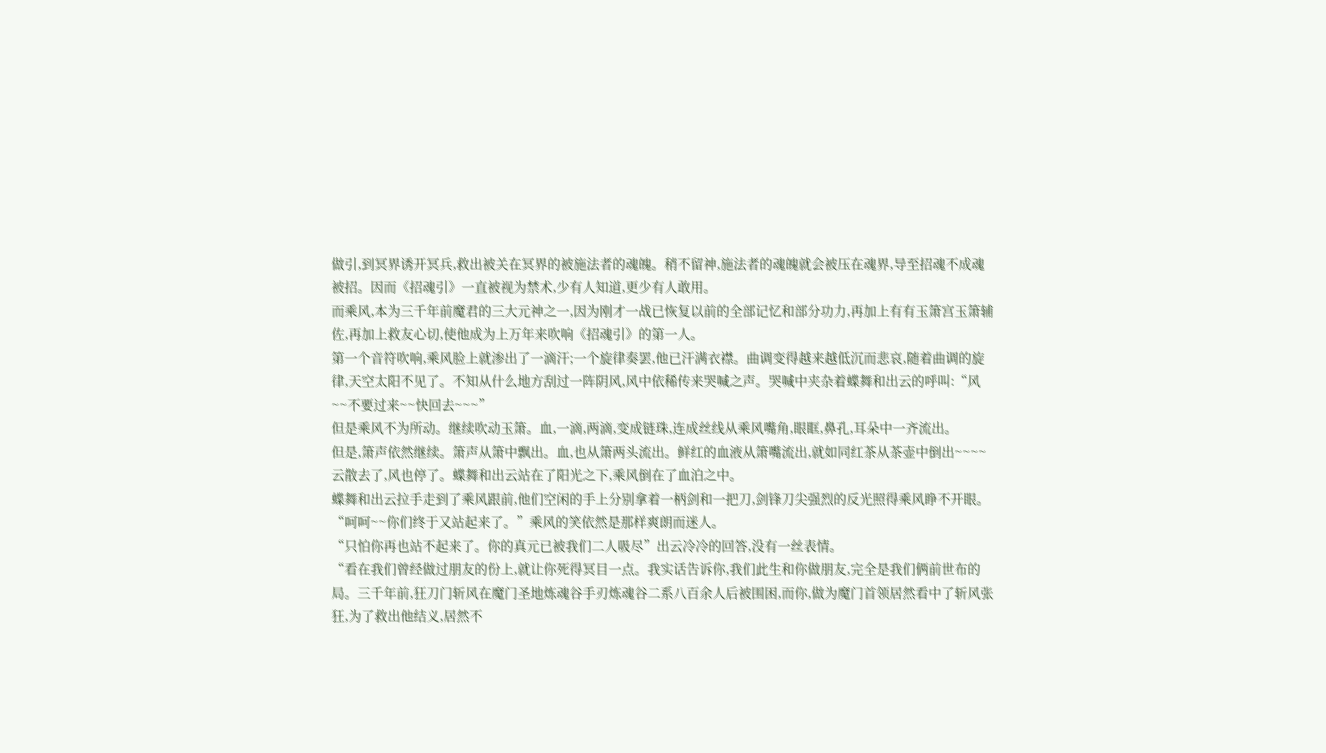做引,到冥界诱开冥兵,救出被关在冥界的被施法者的魂魄。稍不留神,施法者的魂魄就会被压在魂界,导至招魂不成魂被招。因而《招魂引》一直被视为禁术,少有人知道,更少有人敢用。
而乘风,本为三千年前魔君的三大元神之一,因为刚才一战已恢复以前的全部记忆和部分功力,再加上有有玉箫宫玉箫辅佐,再加上救友心切,使他成为上万年来吹响《招魂引》的第一人。
第一个音符吹响,乘风脸上就渗出了一滴汗;一个旋律奏罢,他已汗满衣襟。曲调变得越来越低沉而悲哀,随着曲调的旋律,天空太阳不见了。不知从什么地方刮过一阵阴风,风中依稀传来哭喊之声。哭喊中夹杂着蝶舞和出云的呼叫:“风~~不要过来~~快回去~~~”
但是乘风不为所动。继续吹动玉箫。血,一滴,两滴,变成链珠,连成丝线从乘风嘴角,眼眶,鼻孔,耳朵中一齐流出。
但是,箫声依然继续。箫声从箫中飘出。血,也从箫两头流出。鲜红的血液从箫嘴流出,就如同红茶从茶壶中倒出~~~~
云散去了,风也停了。蝶舞和出云站在了阳光之下,乘风倒在了血泊之中。
蝶舞和出云拉手走到了乘风跟前,他们空闲的手上分别拿着一柄剑和一把刀,剑锋刀尖强烈的反光照得乘风睁不开眼。
“呵呵~~你们终于又站起来了。”乘风的笑依然是那样爽朗而迷人。
“只怕你再也站不起来了。你的真元已被我们二人吸尽”出云冷冷的回答,没有一丝表情。
“看在我们曾经做过朋友的份上,就让你死得冥目一点。我实话告诉你,我们此生和你做朋友,完全是我们俩前世布的局。三千年前,狂刀门斩风在魔门圣地炼魂谷手刃炼魂谷二系八百余人后被围困,而你,做为魔门首领居然看中了斩风张狂,为了救出他结义,居然不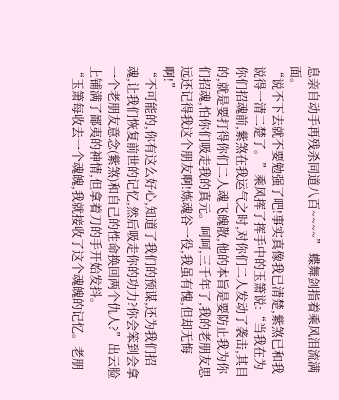息亲自动手再残杀同道八百~~~~” 蝶舞剑指着乘风泪流满面。
“说不下去就不要勉强了吧!事实真像我已清楚,紫煞已和我说得一清二楚了。”乘风挥了挥手中的玉箫说:“当我在为你们招魂前,紫煞在我运气之时,对你们二人发动了袭击,其目的,就是要打得你们二人魂飞魄散,他的本旨是要防止我为你们招魂,怕你们吸走我的真元。呵呵,三千年了,我的老朋友思远还记得我这个朋友啊!炼魂谷一役,我虽有愧,但却无悔啊!”
“不可能的,你有这么好心,知道了我们的预谋,还为我们招魂,让我们恢复前世的记忆,然后吸走你的功力?你会笨到会拿一个老朋友意念(紫煞)和自己的性命换回两个仇人?”出云脸上铺满了鄙夷的神情,但拿着刀的手开始发抖。
“玉箫每收去一个魂魄,我就接收了这个魂魄的记忆。老朋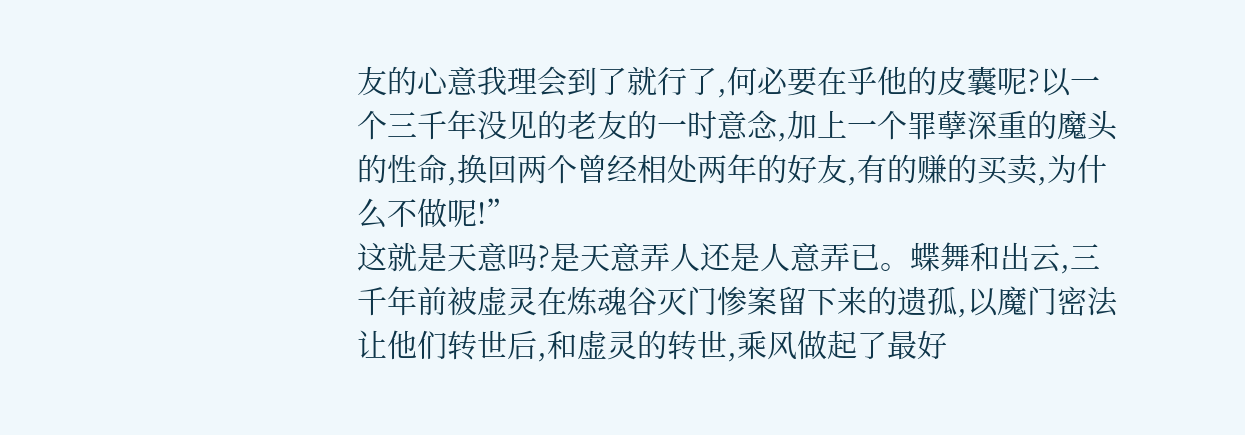友的心意我理会到了就行了,何必要在乎他的皮囊呢?以一个三千年没见的老友的一时意念,加上一个罪孽深重的魔头的性命,换回两个曾经相处两年的好友,有的赚的买卖,为什么不做呢!”
这就是天意吗?是天意弄人还是人意弄已。蝶舞和出云,三千年前被虚灵在炼魂谷灭门惨案留下来的遗孤,以魔门密法让他们转世后,和虚灵的转世,乘风做起了最好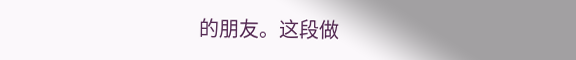的朋友。这段做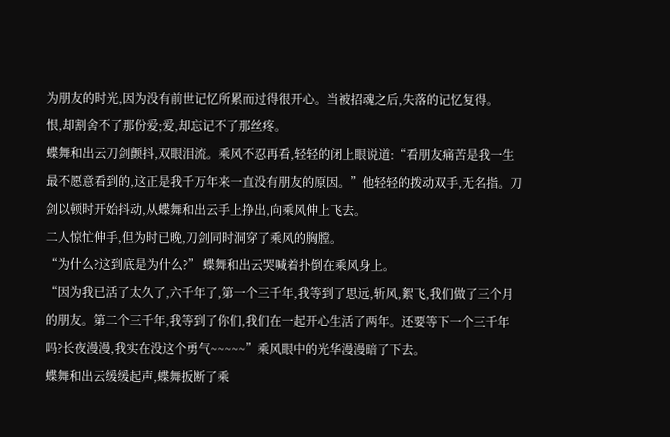为朋友的时光,因为没有前世记忆所累而过得很开心。当被招魂之后,失落的记忆复得。
恨,却割舍不了那份爱;爱,却忘记不了那丝疼。
蝶舞和出云刀剑颤抖,双眼泪流。乘风不忍再看,轻轻的闭上眼说道:“看朋友痛苦是我一生最不愿意看到的,这正是我千万年来一直没有朋友的原因。”他轻轻的拨动双手,无名指。刀剑以顿时开始抖动,从蝶舞和出云手上挣出,向乘风伸上飞去。
二人惊忙伸手,但为时已晚,刀剑同时洞穿了乘风的胸膛。
“为什么?这到底是为什么?” 蝶舞和出云哭喊着扑倒在乘风身上。
“因为我已活了太久了,六千年了,第一个三千年,我等到了思远,斩风,絮飞,我们做了三个月的朋友。第二个三千年,我等到了你们,我们在一起开心生活了两年。还要等下一个三千年吗?长夜漫漫,我实在没这个勇气~~~~~”乘风眼中的光华漫漫暗了下去。
蝶舞和出云缓缓起声,蝶舞扳断了乘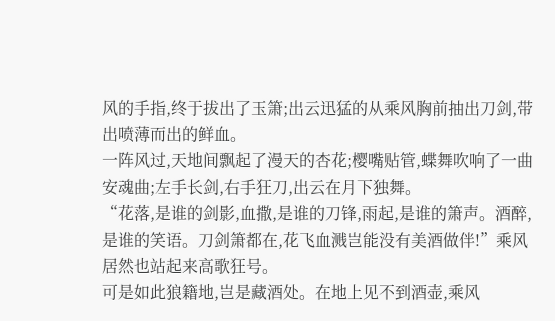风的手指,终于拔出了玉箫;出云迅猛的从乘风胸前抽出刀剑,带出喷薄而出的鲜血。
一阵风过,天地间飘起了漫天的杏花;樱嘴贴管,蝶舞吹响了一曲安魂曲;左手长剑,右手狂刀,出云在月下独舞。
“花落,是谁的剑影,血撒,是谁的刀锋,雨起,是谁的箫声。酒醉,是谁的笑语。刀剑箫都在,花飞血溅岂能没有美酒做伴!”乘风居然也站起来高歌狂号。
可是如此狼籍地,岂是藏酒处。在地上见不到酒壶,乘风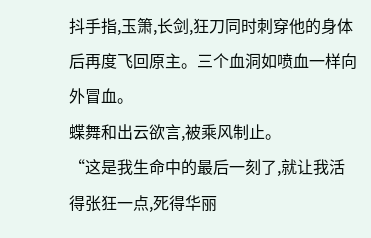抖手指,玉箫,长剑,狂刀同时刺穿他的身体后再度飞回原主。三个血洞如喷血一样向外冒血。
蝶舞和出云欲言,被乘风制止。
“这是我生命中的最后一刻了,就让我活得张狂一点,死得华丽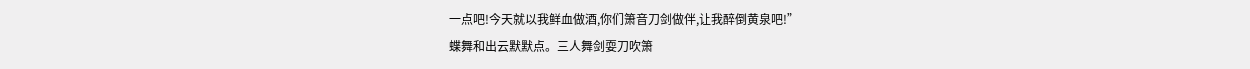一点吧!今天就以我鲜血做酒,你们箫音刀剑做伴,让我醉倒黄泉吧!”
蝶舞和出云默默点。三人舞剑耍刀吹箫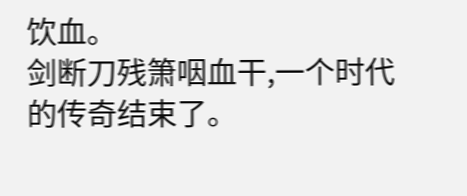饮血。
剑断刀残箫咽血干,一个时代的传奇结束了。